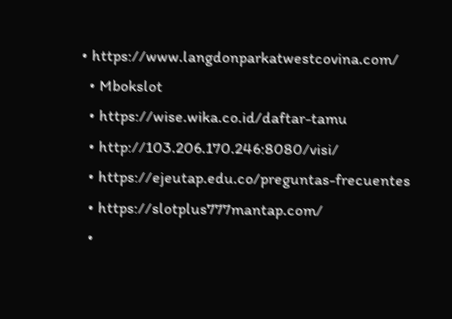• https://www.langdonparkatwestcovina.com/
  • Mbokslot
  • https://wise.wika.co.id/daftar-tamu
  • http://103.206.170.246:8080/visi/
  • https://ejeutap.edu.co/preguntas-frecuentes
  • https://slotplus777mantap.com/
  •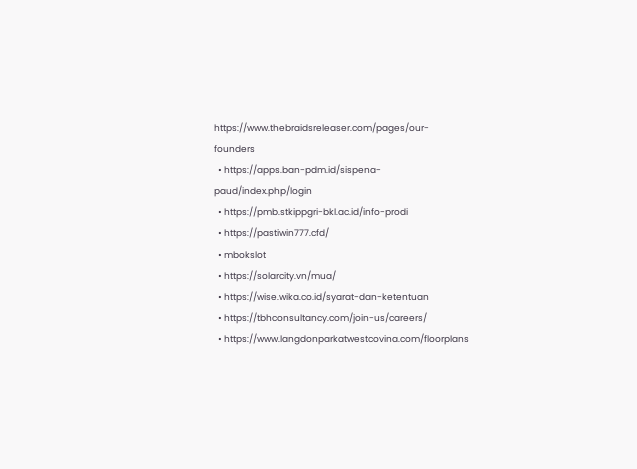https://www.thebraidsreleaser.com/pages/our-founders
  • https://apps.ban-pdm.id/sispena-paud/index.php/login
  • https://pmb.stkippgri-bkl.ac.id/info-prodi
  • https://pastiwin777.cfd/
  • mbokslot
  • https://solarcity.vn/mua/
  • https://wise.wika.co.id/syarat-dan-ketentuan
  • https://tbhconsultancy.com/join-us/careers/
  • https://www.langdonparkatwestcovina.com/floorplans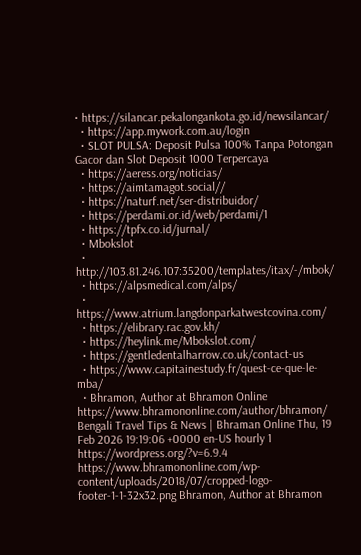• https://silancar.pekalongankota.go.id/newsilancar/
  • https://app.mywork.com.au/login
  • SLOT PULSA: Deposit Pulsa 100% Tanpa Potongan Gacor dan Slot Deposit 1000 Terpercaya
  • https://aeress.org/noticias/
  • https://aimtamagot.social//
  • https://naturf.net/ser-distribuidor/
  • https://perdami.or.id/web/perdami/1
  • https://tpfx.co.id/jurnal/
  • Mbokslot
  • http://103.81.246.107:35200/templates/itax/-/mbok/
  • https://alpsmedical.com/alps/
  • https://www.atrium.langdonparkatwestcovina.com/
  • https://elibrary.rac.gov.kh/
  • https://heylink.me/Mbokslot.com/
  • https://gentledentalharrow.co.uk/contact-us
  • https://www.capitainestudy.fr/quest-ce-que-le-mba/
  • Bhramon, Author at Bhramon Online https://www.bhramononline.com/author/bhramon/ Bengali Travel Tips & News | Bhraman Online Thu, 19 Feb 2026 19:19:06 +0000 en-US hourly 1 https://wordpress.org/?v=6.9.4 https://www.bhramononline.com/wp-content/uploads/2018/07/cropped-logo-footer-1-1-32x32.png Bhramon, Author at Bhramon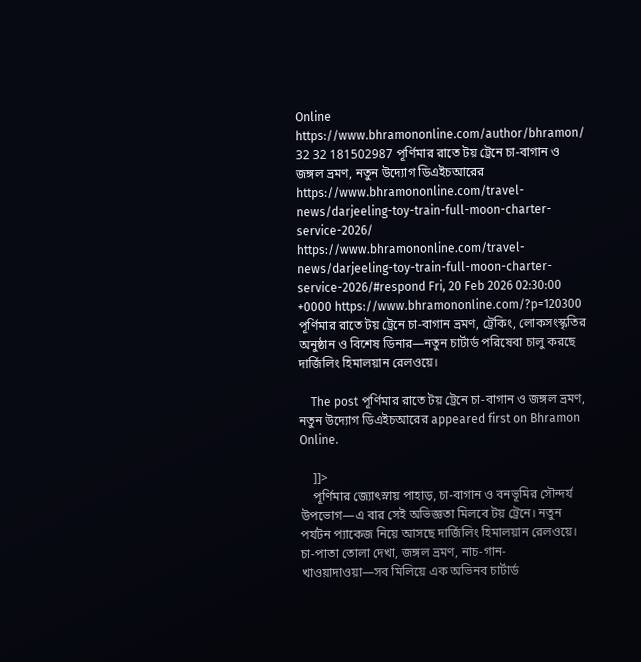Online https://www.bhramononline.com/author/bhramon/ 32 32 181502987 পূর্ণিমার রাতে টয় ট্রেনে চা-বাগান ও জঙ্গল ভ্রমণ, নতুন উদ্যোগ ডিএইচআরের https://www.bhramononline.com/travel-news/darjeeling-toy-train-full-moon-charter-service-2026/ https://www.bhramononline.com/travel-news/darjeeling-toy-train-full-moon-charter-service-2026/#respond Fri, 20 Feb 2026 02:30:00 +0000 https://www.bhramononline.com/?p=120300 পূর্ণিমার রাতে টয় ট্রেনে চা-বাগান ভ্রমণ, ট্রেকিং, লোকসংস্কৃতির অনুষ্ঠান ও বিশেষ ডিনার—নতুন চার্টার্ড পরিষেবা চালু করছে দার্জিলিং হিমালয়ান রেলওয়ে।

    The post পূর্ণিমার রাতে টয় ট্রেনে চা-বাগান ও জঙ্গল ভ্রমণ, নতুন উদ্যোগ ডিএইচআরের appeared first on Bhramon Online.

    ]]>
    পূর্ণিমার জ্যোৎস্নায় পাহাড়, চা-বাগান ও বনভূমির সৌন্দর্য উপভোগ—এ বার সেই অভিজ্ঞতা মিলবে টয় ট্রেনে। নতুন পর্যটন প্যাকেজ নিয়ে আসছে দার্জিলিং হিমালয়ান রেলওয়ে। চা-পাতা তোলা দেখা, জঙ্গল ভ্রমণ, নাচ-গান-খাওয়াদাওয়া—সব মিলিয়ে এক অভিনব চার্টার্ড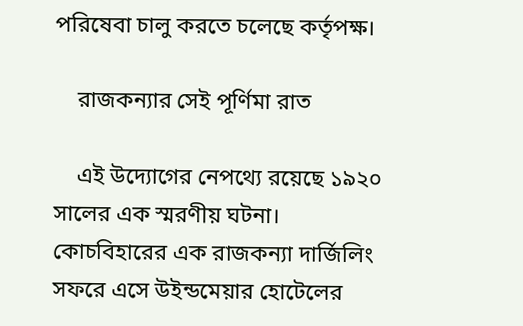পরিষেবা চালু করতে চলেছে কর্তৃপক্ষ।

    রাজকন্যার সেই পূর্ণিমা রাত

    এই উদ্যোগের নেপথ্যে রয়েছে ১৯২০ সালের এক স্মরণীয় ঘটনা। কোচবিহারের এক রাজকন্যা দার্জিলিং সফরে এসে উইন্ডমেয়ার হোটেলের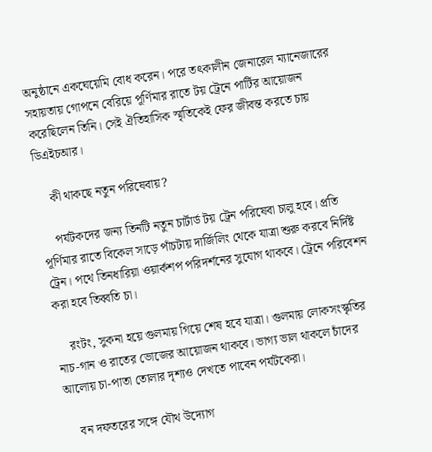অনুষ্ঠানে একঘেয়েমি বোধ করেন। পরে তৎকালীন জেনারেল ম্যানেজারের সহায়তায় গোপনে বেরিয়ে পূর্ণিমার রাতে টয় ট্রেনে পার্টির আয়োজন করেছিলেন তিনি। সেই ঐতিহাসিক স্মৃতিকেই ফের জীবন্ত করতে চায় ডিএইচআর।

    কী থাকছে নতুন পরিষেবায়?

    পর্যটকদের জন্য তিনটি নতুন চার্টার্ড টয় ট্রেন পরিষেবা চালু হবে। প্রতি পূর্ণিমার রাতে বিকেল সাড়ে পাঁচটায় দার্জিলিং থেকে যাত্রা শুরু করবে নির্দিষ্ট ট্রেন। পথে তিনধারিয়া ওয়ার্কশপ পরিদর্শনের সুযোগ থাকবে। ট্রেনে পরিবেশন করা হবে তিব্বতি চা।

    রংটং, সুকনা হয়ে গুলমায় গিয়ে শেষ হবে যাত্রা। গুলমায় লোকসংস্কৃতির নাচ-গান ও রাতের ভোজের আয়োজন থাকবে। ভাগ্য ভাল থাকলে চাঁদের আলোয় চা-পাতা তোলার দৃশ্যও দেখতে পাবেন পর্যটকেরা।

    বন দফতরের সঙ্গে যৌথ উদ্যোগ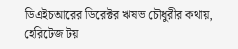ডিএইচআরের ডিরেক্টর ঋষভ চৌধুরীর কথায়, হেরিটেজ টয়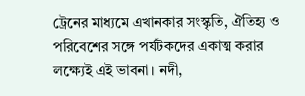ট্রেনের মাধ্যমে এখানকার সংস্কৃতি, ঐতিহ্য ও পরিবেশের সঙ্গে পর্যটকদের একাত্ম করার লক্ষ্যেই এই ভাবনা। নদী,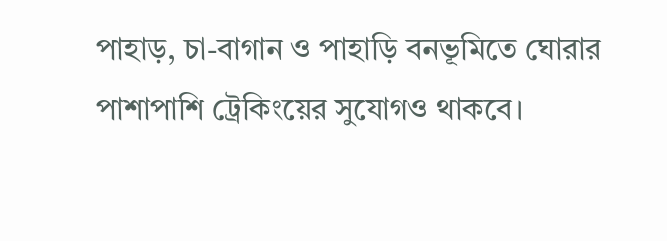পাহাড়, চা-বাগান ও পাহাড়ি বনভূমিতে ঘোরার পাশাপাশি ট্রেকিংয়ের সুযোগও থাকবে।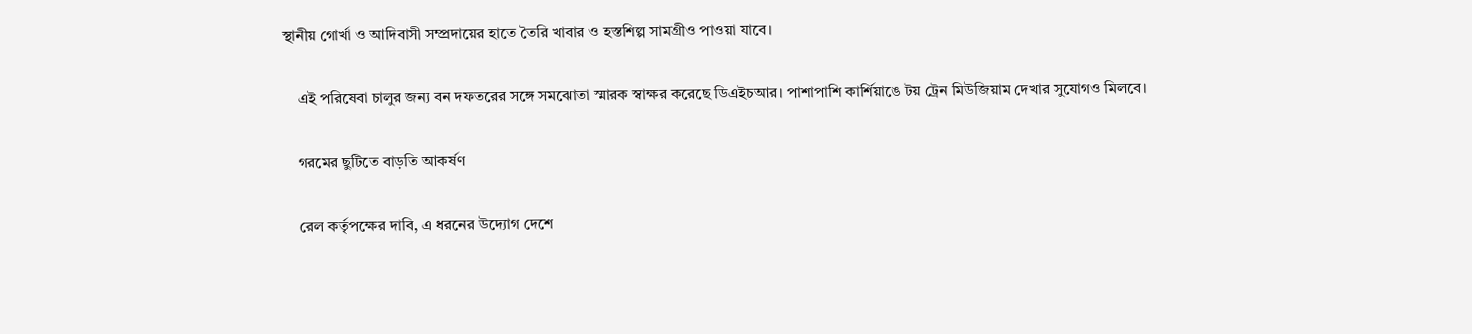স্থানীয় গোর্খা ও আদিবাসী সম্প্রদায়ের হাতে তৈরি খাবার ও হস্তশিল্প সামগ্রীও পাওয়া যাবে।

    এই পরিষেবা চালুর জন্য বন দফতরের সঙ্গে সমঝোতা স্মারক স্বাক্ষর করেছে ডিএইচআর। পাশাপাশি কার্শিয়াঙে টয় ট্রেন মিউজিয়াম দেখার সুযোগও মিলবে।

    গরমের ছুটিতে বাড়তি আকর্ষণ

    রেল কর্তৃপক্ষের দাবি, এ ধরনের উদ্যোগ দেশে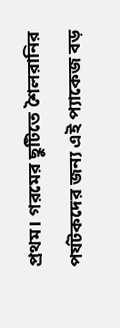প্রথম। গরমের ছুটিতে শৈলরানির পর্যটকদের জন্য এই প্যাকেজ বড়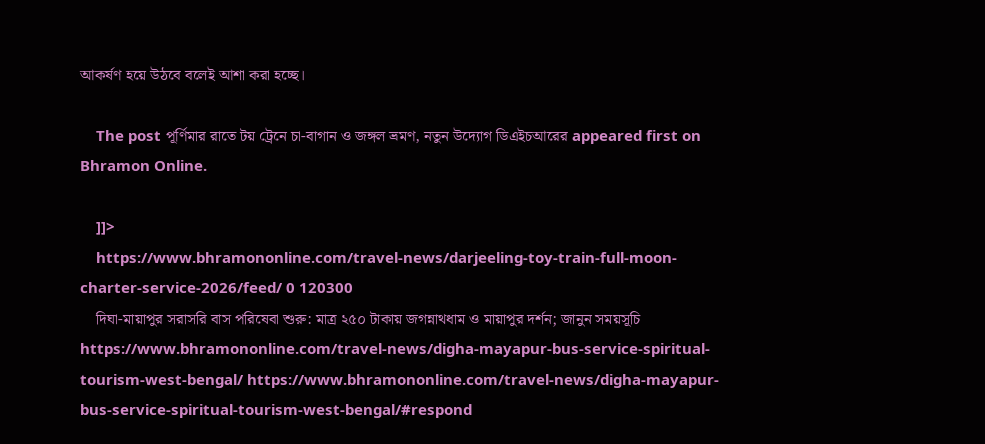আকর্ষণ হয়ে উঠবে বলেই আশা করা হচ্ছে।

    The post পূর্ণিমার রাতে টয় ট্রেনে চা-বাগান ও জঙ্গল ভ্রমণ, নতুন উদ্যোগ ডিএইচআরের appeared first on Bhramon Online.

    ]]>
    https://www.bhramononline.com/travel-news/darjeeling-toy-train-full-moon-charter-service-2026/feed/ 0 120300
    দিঘা-মায়াপুর সরাসরি বাস পরিষেবা শুরু: মাত্র ২৫০ টাকায় জগন্নাথধাম ও মায়াপুর দর্শন; জানুন সময়সূচি https://www.bhramononline.com/travel-news/digha-mayapur-bus-service-spiritual-tourism-west-bengal/ https://www.bhramononline.com/travel-news/digha-mayapur-bus-service-spiritual-tourism-west-bengal/#respond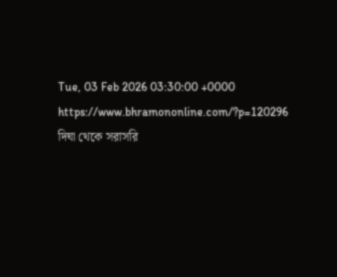Tue, 03 Feb 2026 03:30:00 +0000 https://www.bhramononline.com/?p=120296 দিঘা থেকে সরাসরি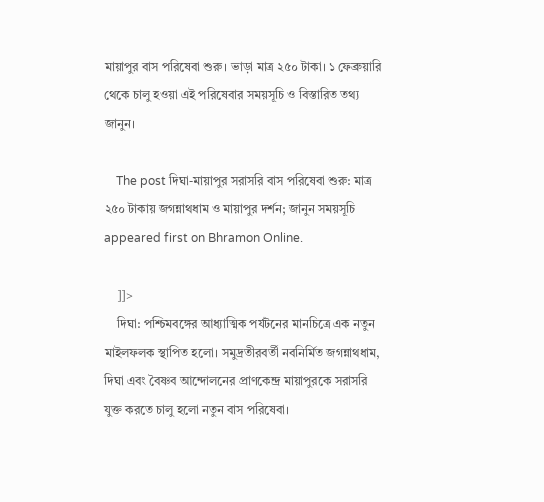মায়াপুর বাস পরিষেবা শুরু। ভাড়া মাত্র ২৫০ টাকা। ১ ফেব্রুয়ারি থেকে চালু হওয়া এই পরিষেবার সময়সূচি ও বিস্তারিত তথ্য জানুন।

    The post দিঘা-মায়াপুর সরাসরি বাস পরিষেবা শুরু: মাত্র ২৫০ টাকায় জগন্নাথধাম ও মায়াপুর দর্শন; জানুন সময়সূচি appeared first on Bhramon Online.

    ]]>
    দিঘা: পশ্চিমবঙ্গের আধ্যাত্মিক পর্যটনের মানচিত্রে এক নতুন মাইলফলক স্থাপিত হলো। সমুদ্রতীরবর্তী নবনির্মিত জগন্নাথধাম, দিঘা এবং বৈষ্ণব আন্দোলনের প্রাণকেন্দ্র মায়াপুরকে সরাসরি যুক্ত করতে চালু হলো নতুন বাস পরিষেবা।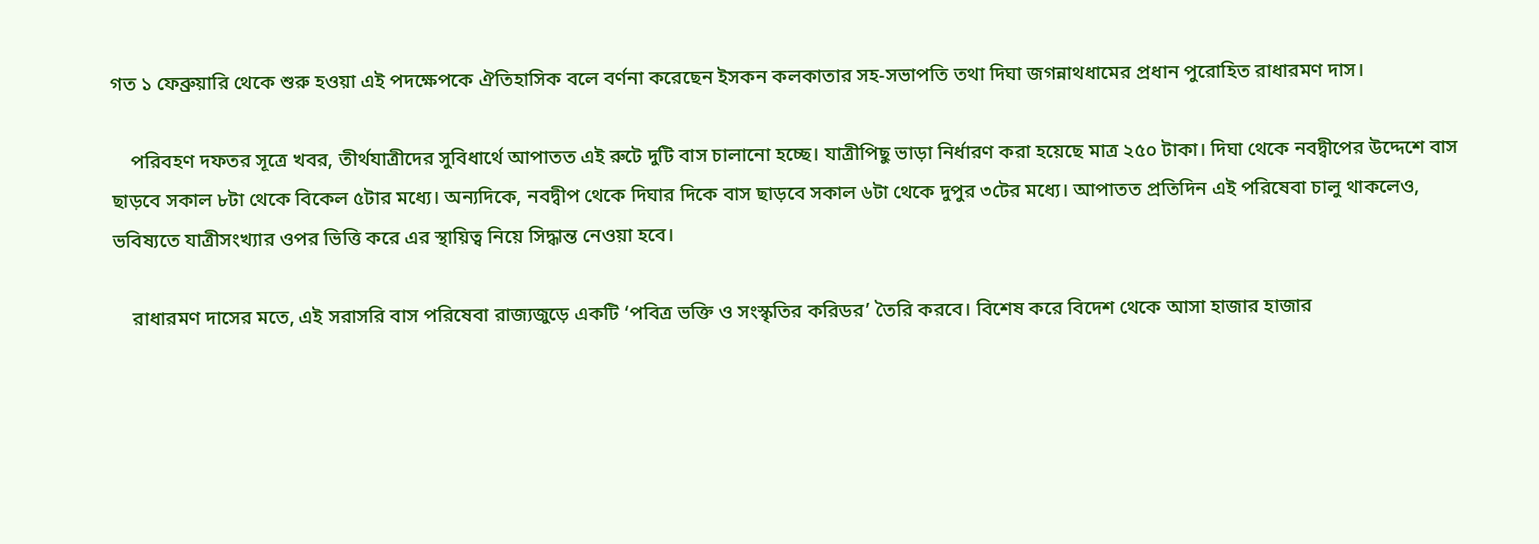গত ১ ফেব্রুয়ারি থেকে শুরু হওয়া এই পদক্ষেপকে ঐতিহাসিক বলে বর্ণনা করেছেন ইসকন কলকাতার সহ-সভাপতি তথা দিঘা জগন্নাথধামের প্রধান পুরোহিত রাধারমণ দাস।

    পরিবহণ দফতর সূত্রে খবর, তীর্থযাত্রীদের সুবিধার্থে আপাতত এই রুটে দুটি বাস চালানো হচ্ছে। যাত্রীপিছু ভাড়া নির্ধারণ করা হয়েছে মাত্র ২৫০ টাকা। দিঘা থেকে নবদ্বীপের উদ্দেশে বাস ছাড়বে সকাল ৮টা থেকে বিকেল ৫টার মধ্যে। অন্যদিকে, নবদ্বীপ থেকে দিঘার দিকে বাস ছাড়বে সকাল ৬টা থেকে দুপুর ৩টের মধ্যে। আপাতত প্রতিদিন এই পরিষেবা চালু থাকলেও, ভবিষ্যতে যাত্রীসংখ্যার ওপর ভিত্তি করে এর স্থায়িত্ব নিয়ে সিদ্ধান্ত নেওয়া হবে।

    রাধারমণ দাসের মতে, এই সরাসরি বাস পরিষেবা রাজ্যজুড়ে একটি ‘পবিত্র ভক্তি ও সংস্কৃতির করিডর’ তৈরি করবে। বিশেষ করে বিদেশ থেকে আসা হাজার হাজার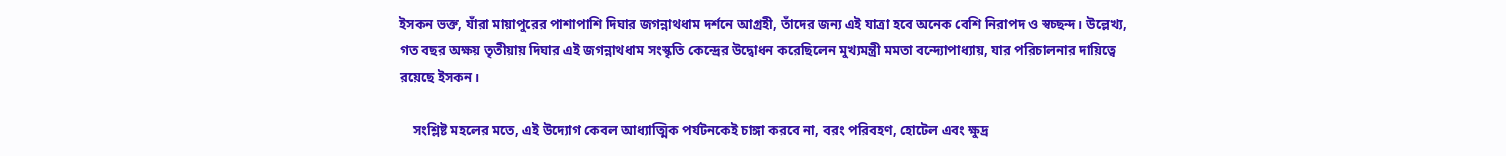ইসকন ভক্ত, যাঁরা মায়াপুরের পাশাপাশি দিঘার জগন্নাথধাম দর্শনে আগ্রহী, তাঁদের জন্য এই যাত্রা হবে অনেক বেশি নিরাপদ ও স্বচ্ছন্দ। উল্লেখ্য, গত বছর অক্ষয় তৃতীয়ায় দিঘার এই জগন্নাথধাম সংস্কৃতি কেন্দ্রের উদ্বোধন করেছিলেন মুখ্যমন্ত্রী মমতা বন্দ্যোপাধ্যায়, যার পরিচালনার দায়িত্বে রয়েছে ইসকন।

    সংশ্লিষ্ট মহলের মতে, এই উদ্যোগ কেবল আধ্যাত্মিক পর্যটনকেই চাঙ্গা করবে না, বরং পরিবহণ, হোটেল এবং ক্ষুদ্র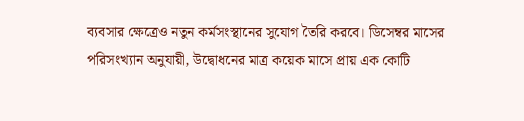ব্যবসার ক্ষেত্রেও নতুন কর্মসংস্থানের সুযোগ তৈরি করবে। ডিসেম্বর মাসের পরিসংখ্যান অনুযায়ী, উদ্বোধনের মাত্র কয়েক মাসে প্রায় এক কোটি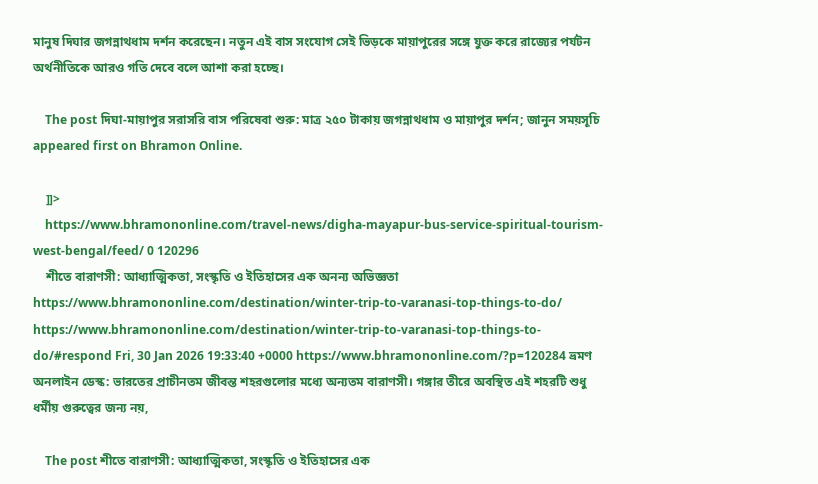মানুষ দিঘার জগন্নাথধাম দর্শন করেছেন। নতুন এই বাস সংযোগ সেই ভিড়কে মায়াপুরের সঙ্গে যুক্ত করে রাজ্যের পর্যটন অর্থনীতিকে আরও গতি দেবে বলে আশা করা হচ্ছে।

    The post দিঘা-মায়াপুর সরাসরি বাস পরিষেবা শুরু: মাত্র ২৫০ টাকায় জগন্নাথধাম ও মায়াপুর দর্শন; জানুন সময়সূচি appeared first on Bhramon Online.

    ]]>
    https://www.bhramononline.com/travel-news/digha-mayapur-bus-service-spiritual-tourism-west-bengal/feed/ 0 120296
    শীতে বারাণসী: আধ্যাত্মিকতা, সংস্কৃতি ও ইতিহাসের এক অনন্য অভিজ্ঞতা https://www.bhramononline.com/destination/winter-trip-to-varanasi-top-things-to-do/ https://www.bhramononline.com/destination/winter-trip-to-varanasi-top-things-to-do/#respond Fri, 30 Jan 2026 19:33:40 +0000 https://www.bhramononline.com/?p=120284 ভ্রমণ অনলাইন ডেস্ক: ভারতের প্রাচীনতম জীবন্ত শহরগুলোর মধ্যে অন্যতম বারাণসী। গঙ্গার তীরে অবস্থিত এই শহরটি শুধু ধর্মীয় গুরুত্বের জন্য নয়,

    The post শীতে বারাণসী: আধ্যাত্মিকতা, সংস্কৃতি ও ইতিহাসের এক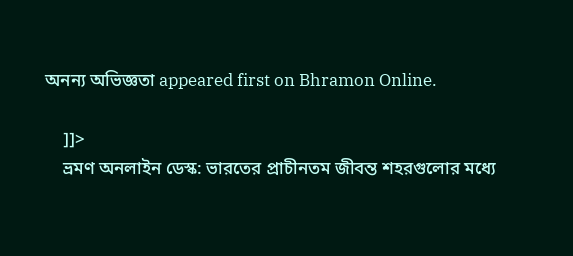অনন্য অভিজ্ঞতা appeared first on Bhramon Online.

    ]]>
    ভ্রমণ অনলাইন ডেস্ক: ভারতের প্রাচীনতম জীবন্ত শহরগুলোর মধ্যে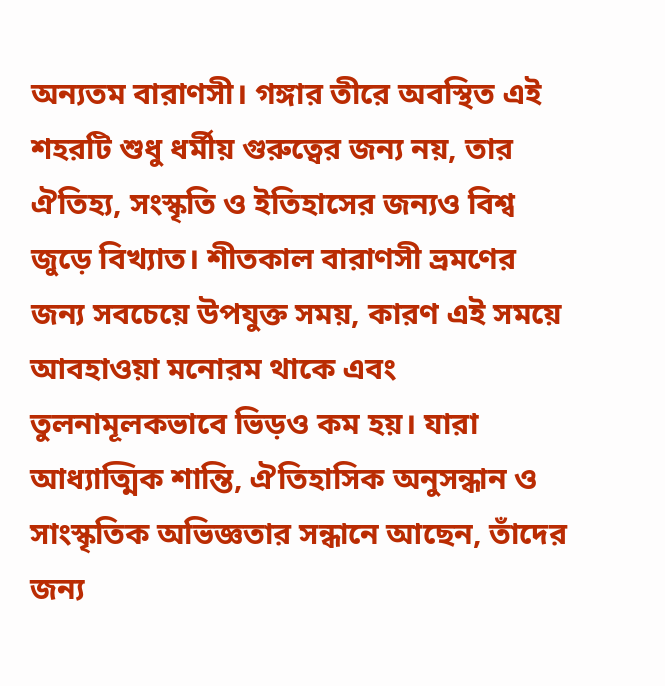অন্যতম বারাণসী। গঙ্গার তীরে অবস্থিত এই শহরটি শুধু ধর্মীয় গুরুত্বের জন্য নয়, তার ঐতিহ্য, সংস্কৃতি ও ইতিহাসের জন্যও বিশ্ব জুড়ে বিখ্যাত। শীতকাল বারাণসী ভ্রমণের জন্য সবচেয়ে উপযুক্ত সময়, কারণ এই সময়ে আবহাওয়া মনোরম থাকে এবং তুলনামূলকভাবে ভিড়ও কম হয়। যারা আধ্যাত্মিক শান্তি, ঐতিহাসিক অনুসন্ধান ও সাংস্কৃতিক অভিজ্ঞতার সন্ধানে আছেন, তাঁদের জন্য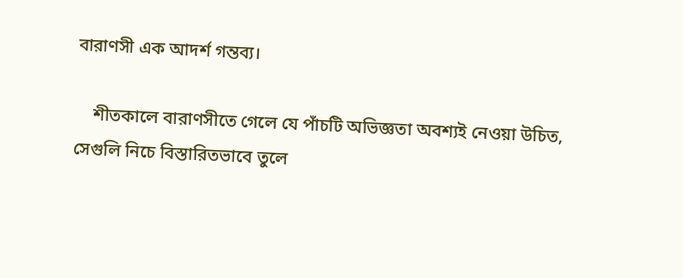বারাণসী এক আদর্শ গন্তব্য।

    শীতকালে বারাণসীতে গেলে যে পাঁচটি অভিজ্ঞতা অবশ্যই নেওয়া উচিত, সেগুলি নিচে বিস্তারিতভাবে তুলে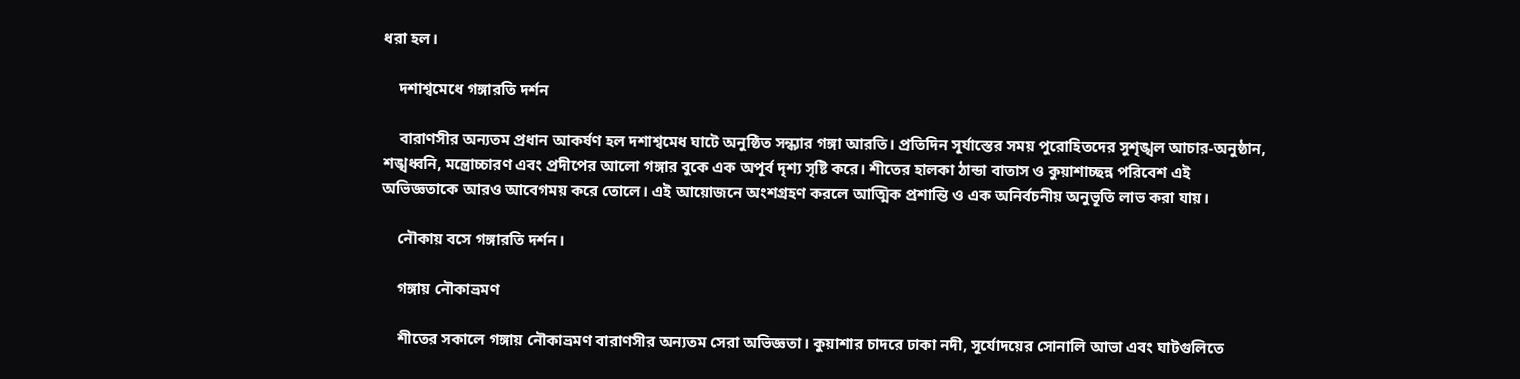ধরা হল।

    দশাশ্বমেধে গঙ্গারতি দর্শন

    বারাণসীর অন্যতম প্রধান আকর্ষণ হল দশাশ্বমেধ ঘাটে অনুষ্ঠিত সন্ধ্যার গঙ্গা আরতি। প্রতিদিন সূর্যাস্তের সময় পুরোহিতদের সুশৃঙ্খল আচার-অনুষ্ঠান, শঙ্খধ্বনি, মন্ত্রোচ্চারণ এবং প্রদীপের আলো গঙ্গার বুকে এক অপূর্ব দৃশ্য সৃষ্টি করে। শীতের হালকা ঠান্ডা বাতাস ও কুয়াশাচ্ছন্ন পরিবেশ এই অভিজ্ঞতাকে আরও আবেগময় করে তোলে। এই আয়োজনে অংশগ্রহণ করলে আত্মিক প্রশান্তি ও এক অনির্বচনীয় অনুভূতি লাভ করা যায়।

    নৌকায় বসে গঙ্গারতি দর্শন।

    গঙ্গায় নৌকাভ্রমণ

    শীতের সকালে গঙ্গায় নৌকাভ্রমণ বারাণসীর অন্যতম সেরা অভিজ্ঞতা। কুয়াশার চাদরে ঢাকা নদী, সূর্যোদয়ের সোনালি আভা এবং ঘাটগুলিতে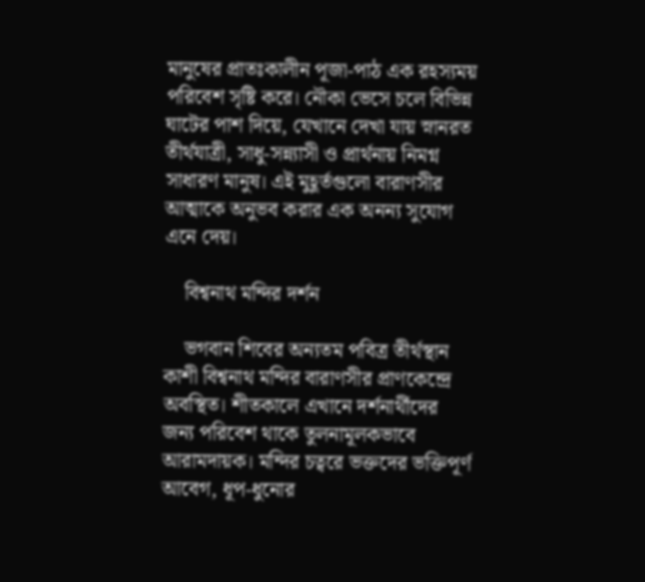মানুষের প্রাতঃকালীন পূজা-পাঠ এক রহস্যময় পরিবেশ সৃষ্টি করে। নৌকা ভেসে চলে বিভিন্ন ঘাটের পাশ দিয়ে, যেখানে দেখা যায় স্নানরত তীর্থযাত্রী, সাধু-সন্ন্যাসী ও প্রার্থনায় নিমগ্ন সাধারণ মানুষ। এই মুহূর্তগুলো বারাণসীর আত্মাকে অনুভব করার এক অনন্য সুযোগ এনে দেয়।

    বিশ্বনাথ মন্দির দর্শন

    ভগবান শিবের অন্যতম পবিত্র তীর্থস্থান কাশী বিশ্বনাথ মন্দির বারাণসীর প্রাণকেন্দ্রে অবস্থিত। শীতকালে এখানে দর্শনার্থীদের জন্য পরিবেশ থাকে তুলনামূলকভাবে আরামদায়ক। মন্দির চত্বরে ভক্তদের ভক্তিপূর্ণ আবেগ, ধূপ-ধুনোর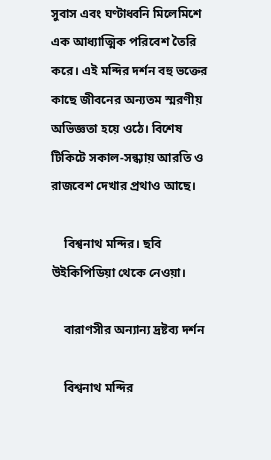সুবাস এবং ঘণ্টাধ্বনি মিলেমিশে এক আধ্যাত্মিক পরিবেশ তৈরি করে। এই মন্দির দর্শন বহু ভক্তের কাছে জীবনের অন্যতম স্মরণীয় অভিজ্ঞতা হয়ে ওঠে। বিশেষ টিকিটে সকাল-সন্ধ্যায় আরতি ও রাজবেশ দেখার প্রথাও আছে।

    বিশ্বনাথ মন্দির। ছবি উইকিপিডিয়া থেকে নেওয়া।

    বারাণসীর অন্যান্য দ্রষ্টব্য দর্শন

    বিশ্বনাথ মন্দির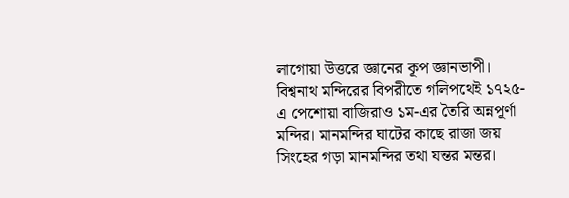লাগোয়া উত্তরে জ্ঞানের কূপ জ্ঞানভাপী। বিশ্বনাথ মন্দিরের বিপরীতে গলিপথেই ১৭২৫-এ পেশোয়া বাজিরাও ১ম-এর তৈরি অন্নপূর্ণা মন্দির। মানমন্দির ঘাটের কাছে রাজা জয় সিংহের গড়া মানমন্দির তথা যন্তর মন্তর।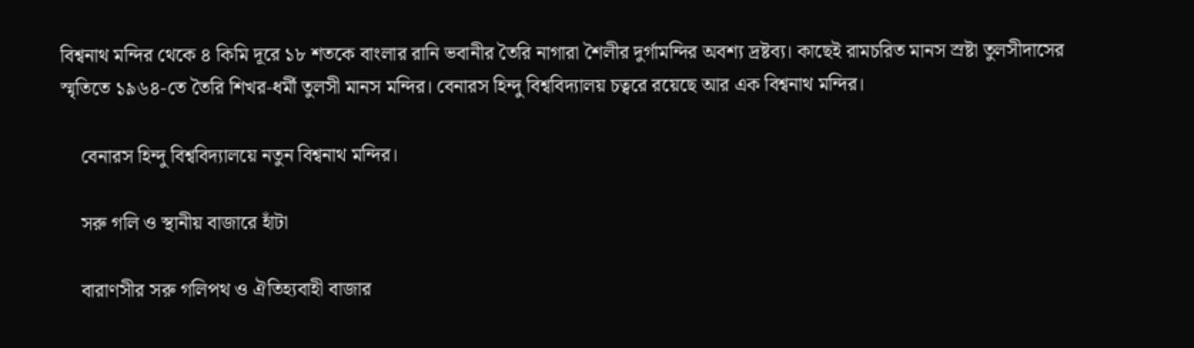বিশ্বনাথ মন্দির থেকে ৪ কিমি দূরে ১৮ শতকে বাংলার রানি ভবানীর তৈরি নাগারা শৈলীর দুর্গামন্দির অবশ্য দ্রষ্টব্য। কাছেই রামচরিত মানস স্রষ্টা তুলসীদাসের স্মৃতিতে ১৯৬৪-তে তৈরি শিখর-ধর্মী তুলসী মানস মন্দির। বেনারস হিন্দু বিশ্ববিদ্যালয় চত্বরে রয়েছে আর এক বিশ্বনাথ মন্দির।

    বেনারস হিন্দু বিশ্ববিদ্যালয়ে নতুন বিশ্বনাথ মন্দির।

    সরু গলি ও স্থানীয় বাজারে হাঁটা

    বারাণসীর সরু গলিপথ ও ঐতিহ্যবাহী বাজার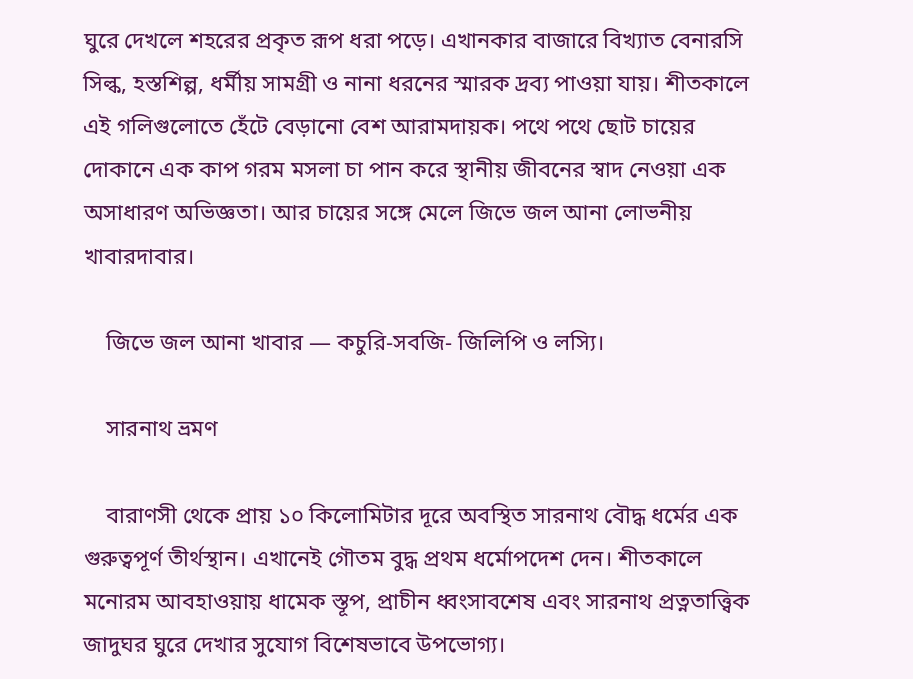ঘুরে দেখলে শহরের প্রকৃত রূপ ধরা পড়ে। এখানকার বাজারে বিখ্যাত বেনারসি সিল্ক, হস্তশিল্প, ধর্মীয় সামগ্রী ও নানা ধরনের স্মারক দ্রব্য পাওয়া যায়। শীতকালে এই গলিগুলোতে হেঁটে বেড়ানো বেশ আরামদায়ক। পথে পথে ছোট চায়ের দোকানে এক কাপ গরম মসলা চা পান করে স্থানীয় জীবনের স্বাদ নেওয়া এক অসাধারণ অভিজ্ঞতা। আর চায়ের সঙ্গে মেলে জিভে জল আনা লোভনীয় খাবারদাবার।

    জিভে জল আনা খাবার — কচুরি-সবজি- জিলিপি ও লস্যি।

    সারনাথ ভ্রমণ

    বারাণসী থেকে প্রায় ১০ কিলোমিটার দূরে অবস্থিত সারনাথ বৌদ্ধ ধর্মের এক গুরুত্বপূর্ণ তীর্থস্থান। এখানেই গৌতম বুদ্ধ প্রথম ধর্মোপদেশ দেন। শীতকালে মনোরম আবহাওয়ায় ধামেক স্তূপ, প্রাচীন ধ্বংসাবশেষ এবং সারনাথ প্রত্নতাত্ত্বিক জাদুঘর ঘুরে দেখার সুযোগ বিশেষভাবে উপভোগ্য।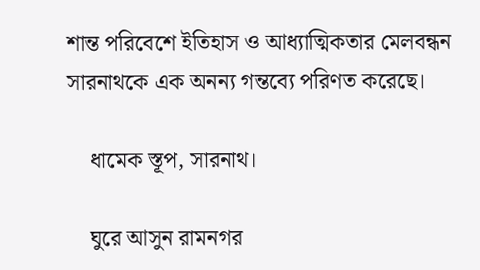শান্ত পরিবেশে ইতিহাস ও আধ্যাত্মিকতার মেলবন্ধন সারনাথকে এক অনন্য গন্তব্যে পরিণত করেছে।

    ধামেক স্তূপ, সারনাথ।

    ঘুরে আসুন রামনগর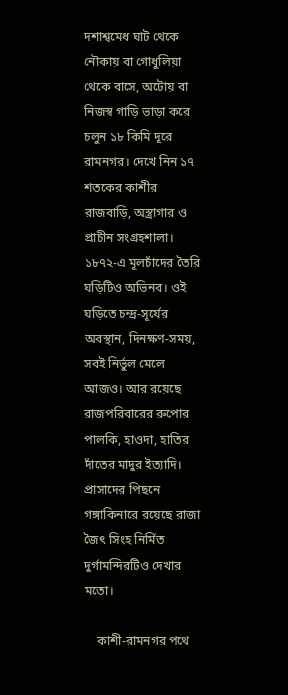দশাশ্বমেধ ঘাট থেকে নৌকায় বা গোধুলিয়া থেকে বাসে, অটোয় বা নিজস্ব গাড়ি ভাড়া করে চলুন ১৮ কিমি দূরে রামনগর। দেখে নিন ১৭ শতকের কাশীর রাজবাড়ি, অস্ত্রাগার ও প্রাচীন সংগ্রহশালা। ১৮৭২-এ মূলচাঁদের তৈরি ঘড়িটিও অভিনব। ওই ঘড়িতে চন্দ্র-সূর্যের অবস্থান, দিনক্ষণ-সময়, সবই নির্ভুল মেলে আজও। আর রয়েছে রাজপরিবারের রুপোর পালকি, হাওদা, হাতির দাঁতের মাদুর ইত্যাদি। প্রাসাদের পিছনে গঙ্গাকিনারে রয়েছে রাজা জৈৎ সিংহ নির্মিত দুর্গামন্দিরটিও দেখার মতো।

    কাশী-রামনগর পথে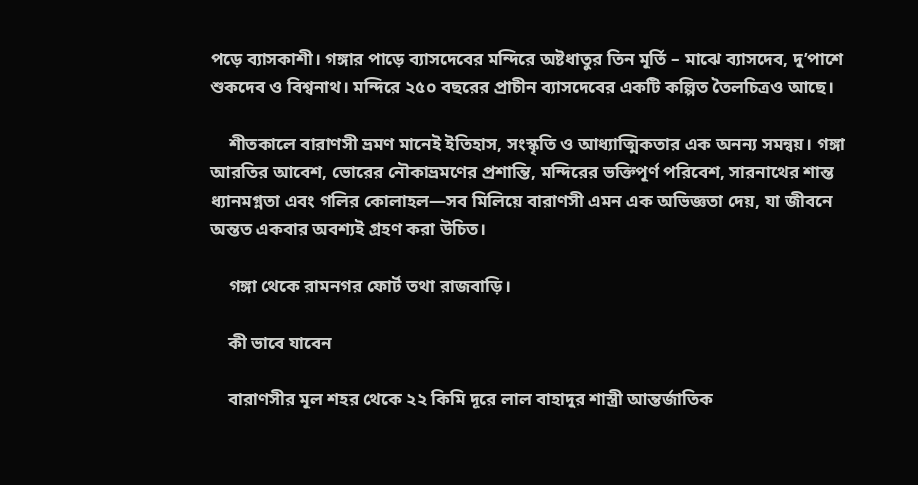পড়ে ব্যাসকাশী। গঙ্গার পাড়ে ব্যাসদেবের মন্দিরে অষ্টধাতুর তিন মূর্তি – মাঝে ব্যাসদেব, দু’পাশে শুকদেব ও বিশ্বনাথ। মন্দিরে ২৫০ বছরের প্রাচীন ব্যাসদেবের একটি কল্পিত তৈলচিত্রও আছে।

    শীতকালে বারাণসী ভ্রমণ মানেই ইতিহাস, সংস্কৃতি ও আধ্যাত্মিকতার এক অনন্য সমন্বয়। গঙ্গা আরতির আবেশ, ভোরের নৌকাভ্রমণের প্রশান্তি, মন্দিরের ভক্তিপূর্ণ পরিবেশ, সারনাথের শান্ত ধ্যানমগ্নতা এবং গলির কোলাহল—সব মিলিয়ে বারাণসী এমন এক অভিজ্ঞতা দেয়, যা জীবনে অন্তত একবার অবশ্যই গ্রহণ করা উচিত।

    গঙ্গা থেকে রামনগর ফোর্ট তথা রাজবাড়ি।

    কী ভাবে যাবেন

    বারাণসীর মূল শহর থেকে ২২ কিমি দূরে লাল বাহাদুর শাস্ত্রী আন্তর্জাতিক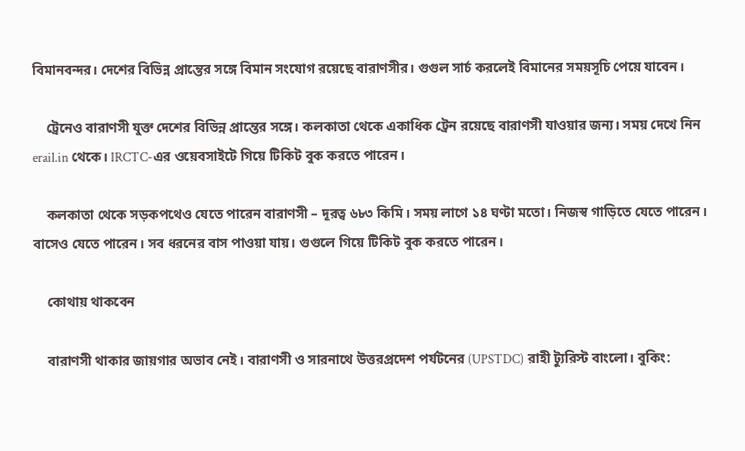বিমানবন্দর। দেশের বিভিন্ন প্রান্তের সঙ্গে বিমান সংযোগ রয়েছে বারাণসীর। গুগুল সার্চ করলেই বিমানের সময়সূচি পেয়ে যাবেন।

    ট্রেনেও বারাণসী যুক্ত দেশের বিভিন্ন প্রান্তের সঙ্গে। কলকাতা থেকে একাধিক ট্রেন রয়েছে বারাণসী যাওয়ার জন্য। সময় দেখে নিন erail.in থেকে। IRCTC-এর ওয়েবসাইটে গিয়ে টিকিট বুক করতে পারেন।

    কলকাতা থেকে সড়কপথেও যেতে পারেন বারাণসী – দূরত্ব ৬৮৩ কিমি। সময় লাগে ১৪ ঘণ্টা মতো। নিজস্ব গাড়িতে যেতে পারেন। বাসেও যেতে পারেন। সব ধরনের বাস পাওয়া যায়। গুগুলে গিয়ে টিকিট বুক করতে পারেন।

    কোথায় থাকবেন

    বারাণসী থাকার জায়গার অভাব নেই। বারাণসী ও সারনাথে উত্তরপ্রদেশ পর্যটনের (UPSTDC) রাহী ট্যুরিস্ট বাংলো। বুকিং: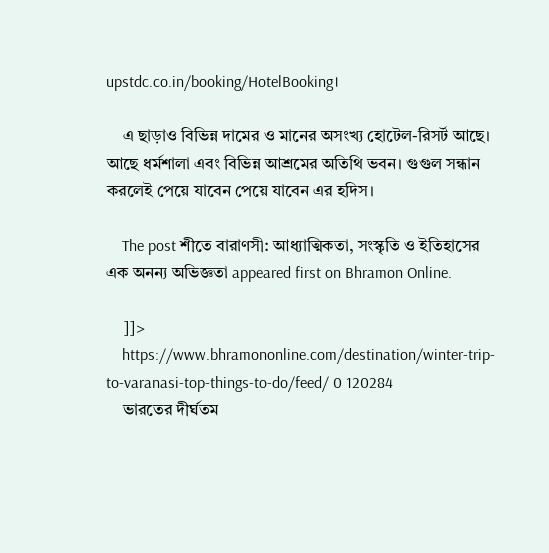upstdc.co.in/booking/HotelBooking।

    এ ছাড়াও বিভিন্ন দামের ও মানের অসংখ্য হোটেল-রিসর্ট আছে। আছে ধর্মশালা এবং বিভিন্ন আশ্রমের অতিথি ভবন। গুগুল সন্ধান করলেই পেয়ে যাবেন পেয়ে যাবেন এর হদিস।

    The post শীতে বারাণসী: আধ্যাত্মিকতা, সংস্কৃতি ও ইতিহাসের এক অনন্য অভিজ্ঞতা appeared first on Bhramon Online.

    ]]>
    https://www.bhramononline.com/destination/winter-trip-to-varanasi-top-things-to-do/feed/ 0 120284
    ভারতের দীর্ঘতম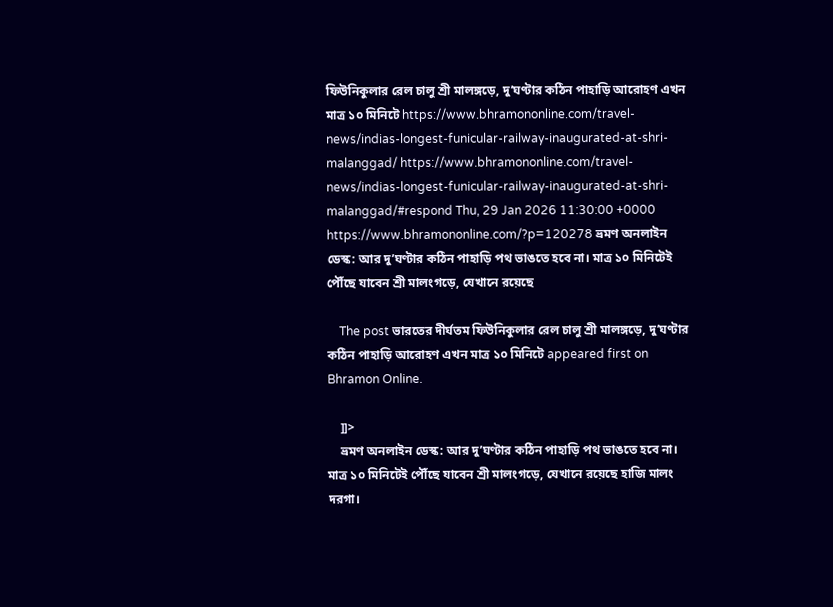ফিউনিকুলার রেল চালু শ্রী মালঙ্গড়ে, দু’ঘণ্টার কঠিন পাহাড়ি আরোহণ এখন মাত্র ১০ মিনিটে https://www.bhramononline.com/travel-news/indias-longest-funicular-railway-inaugurated-at-shri-malanggad/ https://www.bhramononline.com/travel-news/indias-longest-funicular-railway-inaugurated-at-shri-malanggad/#respond Thu, 29 Jan 2026 11:30:00 +0000 https://www.bhramononline.com/?p=120278 ভ্রমণ অনলাইন ডেস্ক: আর দু’ঘণ্টার কঠিন পাহাড়ি পথ ভাঙতে হবে না। মাত্র ১০ মিনিটেই পৌঁছে যাবেন শ্রী মালংগড়ে, যেখানে রয়েছে

    The post ভারতের দীর্ঘতম ফিউনিকুলার রেল চালু শ্রী মালঙ্গড়ে, দু’ঘণ্টার কঠিন পাহাড়ি আরোহণ এখন মাত্র ১০ মিনিটে appeared first on Bhramon Online.

    ]]>
    ভ্রমণ অনলাইন ডেস্ক: আর দু’ঘণ্টার কঠিন পাহাড়ি পথ ভাঙতে হবে না। মাত্র ১০ মিনিটেই পৌঁছে যাবেন শ্রী মালংগড়ে, যেখানে রয়েছে হাজি মালং দরগা।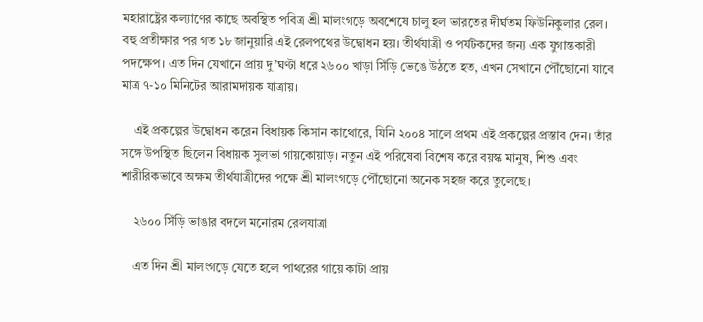মহারাষ্ট্রের কল্যাণের কাছে অবস্থিত পবিত্র শ্রী মালংগড়ে অবশেষে চালু হল ভারতের দীর্ঘতম ফিউনিকুলার রেল। বহু প্রতীক্ষার পর গত ১৮ জানুয়ারি এই রেলপথের উদ্বোধন হয়। তীর্থযাত্রী ও পর্যটকদের জন্য এক যুগান্তকারী পদক্ষেপ। এত দিন যেখানে প্রায় দু’ঘণ্টা ধরে ২৬০০ খাড়া সিঁড়ি ভেঙে উঠতে হত, এখন সেখানে পৌঁছোনো যাবে মাত্র ৭-১০ মিনিটের আরামদায়ক যাত্রায়।

    এই প্রকল্পের উদ্বোধন করেন বিধায়ক কিসান কাথোরে, যিনি ২০০৪ সালে প্রথম এই প্রকল্পের প্রস্তাব দেন। তাঁর সঙ্গে উপস্থিত ছিলেন বিধায়ক সুলভা গায়কোয়াড়। নতুন এই পরিষেবা বিশেষ করে বয়স্ক মানুষ, শিশু এবং শারীরিকভাবে অক্ষম তীর্থযাত্রীদের পক্ষে শ্রী মালংগড়ে পৌঁছোনো অনেক সহজ করে তুলেছে।

    ২৬০০ সিঁড়ি ভাঙার বদলে মনোরম রেলযাত্রা

    এত দিন শ্রী মালংগড়ে যেতে হলে পাথরের গায়ে কাটা প্রায়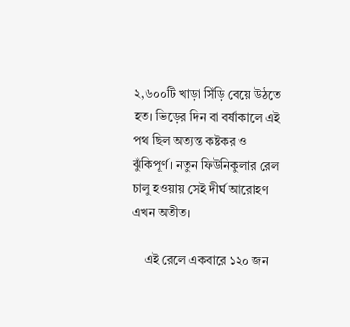২,৬০০টি খাড়া সিঁড়ি বেয়ে উঠতে হত। ভিড়ের দিন বা বর্ষাকালে এই পথ ছিল অত্যন্ত কষ্টকর ও ঝুঁকিপূর্ণ। নতুন ফিউনিকুলার রেল চালু হওয়ায় সেই দীর্ঘ আরোহণ এখন অতীত।

    এই রেলে একবারে ১২০ জন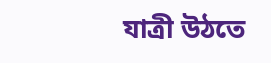যাত্রী উঠতে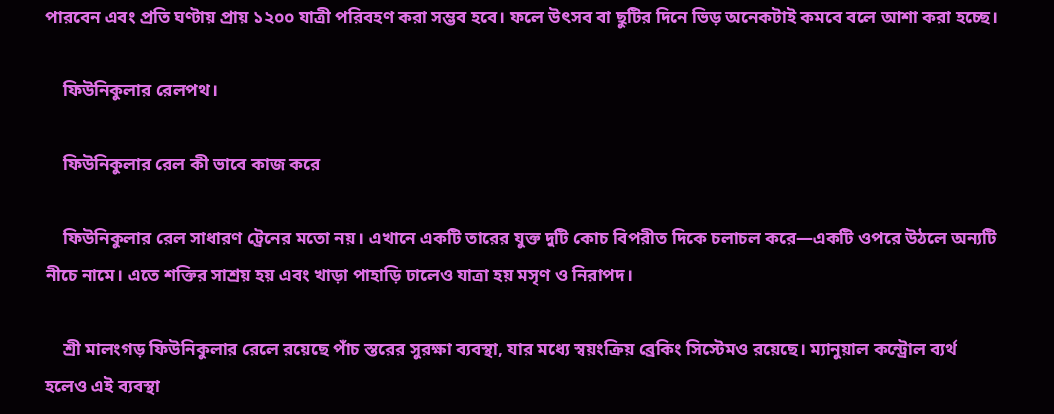পারবেন এবং প্রতি ঘণ্টায় প্রায় ১২০০ যাত্রী পরিবহণ করা সম্ভব হবে। ফলে উৎসব বা ছুটির দিনে ভিড় অনেকটাই কমবে বলে আশা করা হচ্ছে।

    ফিউনিকুলার রেলপথ।

    ফিউনিকুলার রেল কী ভাবে কাজ করে

    ফিউনিকুলার রেল সাধারণ ট্রেনের মতো নয়। এখানে একটি তারের যুক্ত দুটি কোচ বিপরীত দিকে চলাচল করে—একটি ওপরে উঠলে অন্যটি নীচে নামে। এতে শক্তির সাশ্রয় হয় এবং খাড়া পাহাড়ি ঢালেও যাত্রা হয় মসৃণ ও নিরাপদ।

    শ্রী মালংগড় ফিউনিকুলার রেলে রয়েছে পাঁচ স্তরের সুরক্ষা ব্যবস্থা, যার মধ্যে স্বয়ংক্রিয় ব্রেকিং সিস্টেমও রয়েছে। ম্যানুয়াল কন্ট্রোল ব্যর্থ হলেও এই ব্যবস্থা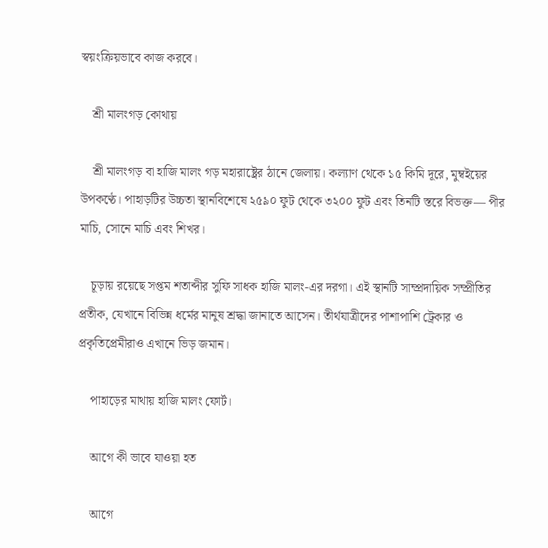স্বয়ংক্রিয়ভাবে কাজ করবে।

    শ্রী মালংগড় কোথায়

    শ্রী মালংগড় বা হাজি মালং গড় মহারাষ্ট্রের ঠানে জেলায়। কল্যাণ থেকে ১৫ কিমি দূরে, মুম্বইয়ের উপকণ্ঠে। পাহাড়টির উচ্চতা স্থানবিশেষে ২৫৯০ ফুট থেকে ৩২০০ ফুট এবং তিনটি স্তরে বিভক্ত— পীর মাচি, সোনে মাচি এবং শিখর।

    চূড়ায় রয়েছে সপ্তম শতাব্দীর সুফি সাধক হাজি মালং-এর দরগা। এই স্থানটি সাম্প্রদায়িক সম্প্রীতির প্রতীক, যেখানে বিভিন্ন ধর্মের মানুষ শ্রদ্ধা জানাতে আসেন। তীর্থযাত্রীদের পাশাপাশি ট্রেকার ও প্রকৃতিপ্রেমীরাও এখানে ভিড় জমান।

    পাহাড়ের মাথায় হাজি মালং ফোর্ট।

    আগে কী ভাবে যাওয়া হত

    আগে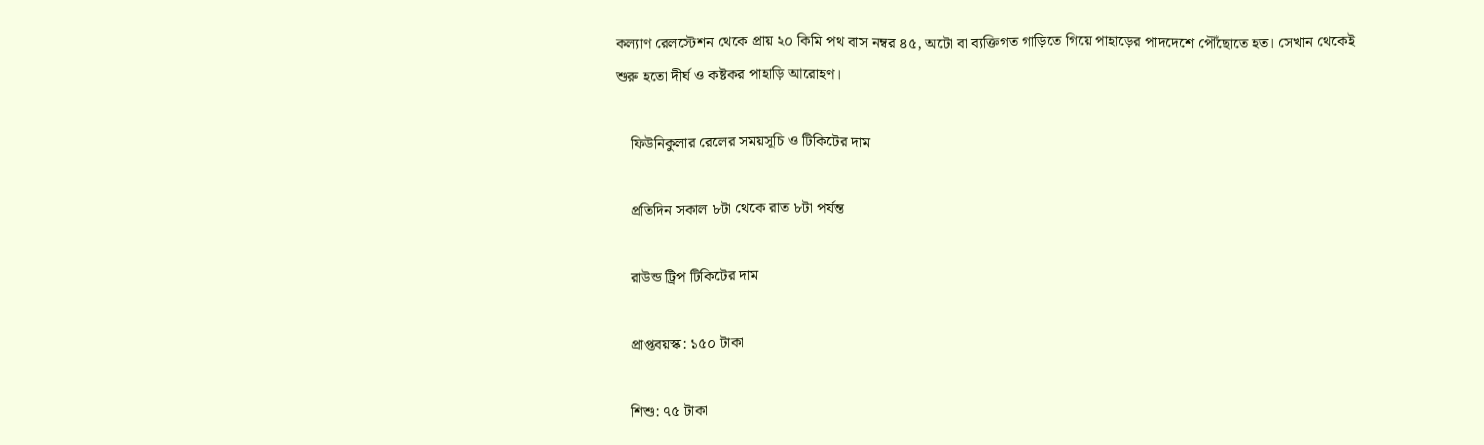কল্যাণ রেলস্টেশন থেকে প্রায় ২০ কিমি পথ বাস নম্বর ৪৫, অটো বা ব্যক্তিগত গাড়িতে গিয়ে পাহাড়ের পাদদেশে পৌঁছোতে হত। সেখান থেকেই শুরু হতো দীর্ঘ ও কষ্টকর পাহাড়ি আরোহণ।

    ফিউনিকুলার রেলের সময়সূচি ও টিকিটের দাম

    প্রতিদিন সকাল ৮টা থেকে রাত ৮টা পর্যন্ত

    রাউন্ড ট্রিপ টিকিটের দাম

    প্রাপ্তবয়স্ক: ১৫০ টাকা

    শিশু: ৭৫ টাকা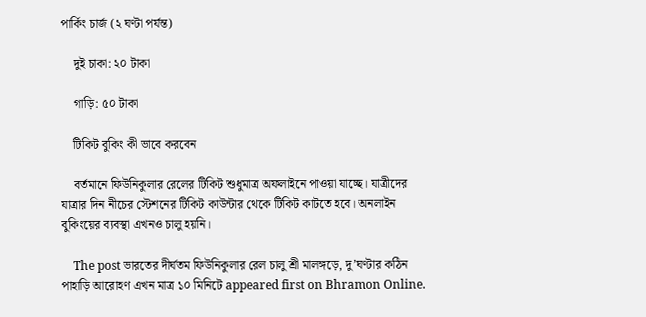পার্কিং চার্জ (২ ঘণ্টা পর্যন্ত)

    দুই চাকা: ২০ টাকা

    গাড়ি: ৫০ টাকা

    টিকিট বুকিং কী ভাবে করবেন

    বর্তমানে ফিউনিকুলার রেলের টিকিট শুধুমাত্র অফলাইনে পাওয়া যাচ্ছে। যাত্রীদের যাত্রার দিন নীচের স্টেশনের টিকিট কাউন্টার থেকে টিকিট কাটতে হবে। অনলাইন বুকিংয়ের ব্যবস্থা এখনও চালু হয়নি।

    The post ভারতের দীর্ঘতম ফিউনিকুলার রেল চালু শ্রী মালঙ্গড়ে, দু’ঘণ্টার কঠিন পাহাড়ি আরোহণ এখন মাত্র ১০ মিনিটে appeared first on Bhramon Online.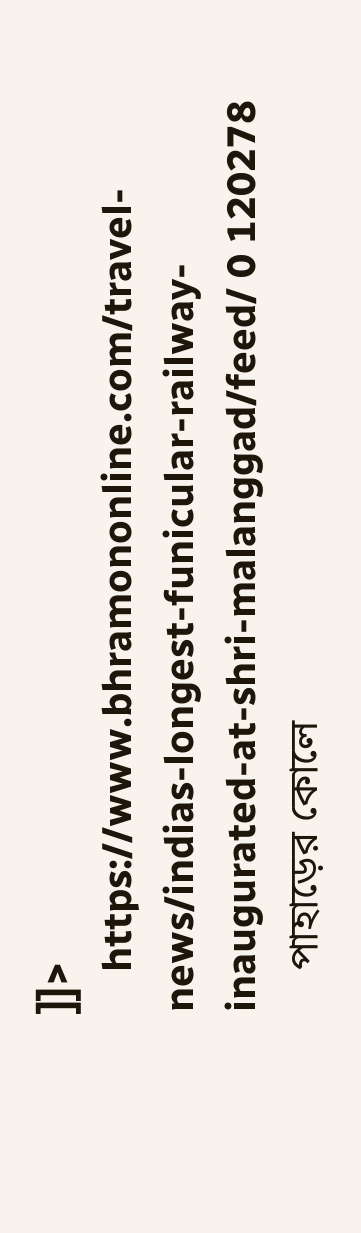]]>
    https://www.bhramononline.com/travel-news/indias-longest-funicular-railway-inaugurated-at-shri-malanggad/feed/ 0 120278
    পাহাড়ের কোলে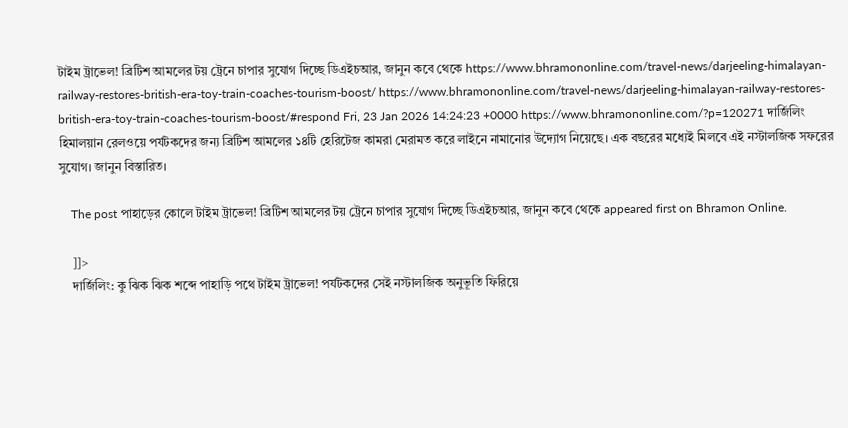টাইম ট্রাভেল! ব্রিটিশ আমলের টয় ট্রেনে চাপার সুযোগ দিচ্ছে ডিএইচআর, জানুন কবে থেকে https://www.bhramononline.com/travel-news/darjeeling-himalayan-railway-restores-british-era-toy-train-coaches-tourism-boost/ https://www.bhramononline.com/travel-news/darjeeling-himalayan-railway-restores-british-era-toy-train-coaches-tourism-boost/#respond Fri, 23 Jan 2026 14:24:23 +0000 https://www.bhramononline.com/?p=120271 দার্জিলিং হিমালয়ান রেলওয়ে পর্যটকদের জন্য ব্রিটিশ আমলের ১৪টি হেরিটেজ কামরা মেরামত করে লাইনে নামানোর উদ্যোগ নিয়েছে। এক বছরের মধ্যেই মিলবে এই নস্টালজিক সফরের সুযোগ। জানুন বিস্তারিত।

    The post পাহাড়ের কোলে টাইম ট্রাভেল! ব্রিটিশ আমলের টয় ট্রেনে চাপার সুযোগ দিচ্ছে ডিএইচআর, জানুন কবে থেকে appeared first on Bhramon Online.

    ]]>
    দার্জিলিং: কু ঝিক ঝিক শব্দে পাহাড়ি পথে টাইম ট্রাভেল! পর্যটকদের সেই নস্টালজিক অনুভূতি ফিরিয়ে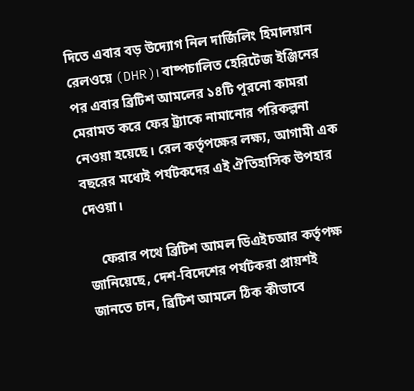দিতে এবার বড় উদ্যোগ নিল দার্জিলিং হিমালয়ান রেলওয়ে (DHR)। বাষ্পচালিত হেরিটেজ ইঞ্জিনের পর এবার ব্রিটিশ আমলের ১৪টি পুরনো কামরা মেরামত করে ফের ট্র্যাকে নামানোর পরিকল্পনা নেওয়া হয়েছে। রেল কর্তৃপক্ষের লক্ষ্য, আগামী এক বছরের মধ্যেই পর্যটকদের এই ঐতিহাসিক উপহার দেওয়া।

    ফেরার পথে ব্রিটিশ আমল ডিএইচআর কর্তৃপক্ষ জানিয়েছে, দেশ-বিদেশের পর্যটকরা প্রায়শই জানতে চান, ব্রিটিশ আমলে ঠিক কীভাবে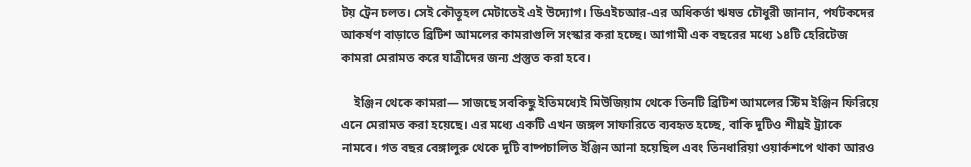টয় ট্রেন চলত। সেই কৌতূহল মেটাতেই এই উদ্যোগ। ডিএইচআর-এর অধিকর্তা ঋষভ চৌধুরী জানান, পর্যটকদের আকর্ষণ বাড়াতে ব্রিটিশ আমলের কামরাগুলি সংস্কার করা হচ্ছে। আগামী এক বছরের মধ্যে ১৪টি হেরিটেজ কামরা মেরামত করে যাত্রীদের জন্য প্রস্তুত করা হবে।

    ইঞ্জিন থেকে কামরা— সাজছে সবকিছু ইতিমধ্যেই মিউজিয়াম থেকে তিনটি ব্রিটিশ আমলের স্টিম ইঞ্জিন ফিরিয়ে এনে মেরামত করা হয়েছে। এর মধ্যে একটি এখন জঙ্গল সাফারিতে ব্যবহৃত হচ্ছে, বাকি দুটিও শীঘ্রই ট্র্যাকে নামবে। গত বছর বেঙ্গালুরু থেকে দুটি বাষ্পচালিত ইঞ্জিন আনা হয়েছিল এবং তিনধারিয়া ওয়ার্কশপে থাকা আরও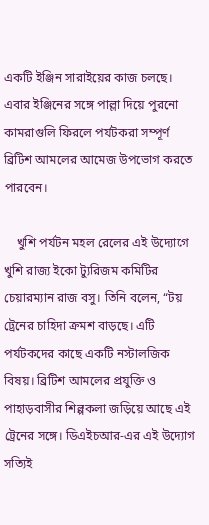একটি ইঞ্জিন সারাইয়ের কাজ চলছে। এবার ইঞ্জিনের সঙ্গে পাল্লা দিয়ে পুরনো কামরাগুলি ফিরলে পর্যটকরা সম্পূর্ণ ব্রিটিশ আমলের আমেজ উপভোগ করতে পারবেন।

    খুশি পর্যটন মহল রেলের এই উদ্যোগে খুশি রাজ্য ইকো ট্যুরিজম কমিটির চেয়ারম্যান রাজ বসু। তিনি বলেন, “টয় ট্রেনের চাহিদা ক্রমশ বাড়ছে। এটি পর্যটকদের কাছে একটি নস্টালজিক বিষয়। ব্রিটিশ আমলের প্রযুক্তি ও পাহাড়বাসীর শিল্পকলা জড়িয়ে আছে এই ট্রেনের সঙ্গে। ডিএইচআর-এর এই উদ্যোগ সত্যিই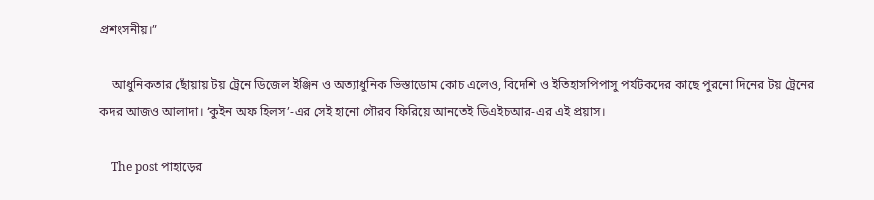প্রশংসনীয়।”

    আধুনিকতার ছোঁয়ায় টয় ট্রেনে ডিজেল ইঞ্জিন ও অত্যাধুনিক ভিস্তাডোম কোচ এলেও, বিদেশি ও ইতিহাসপিপাসু পর্যটকদের কাছে পুরনো দিনের টয় ট্রেনের কদর আজও আলাদা। ‘কুইন অফ হিলস’-এর সেই হানো গৌরব ফিরিয়ে আনতেই ডিএইচআর-এর এই প্রয়াস।

    The post পাহাড়ের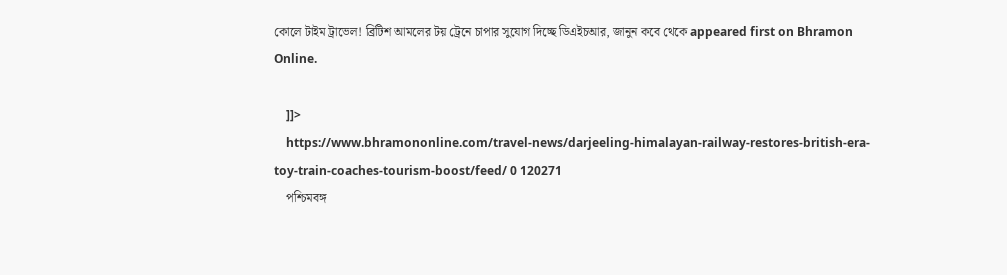কোলে টাইম ট্রাভেল! ব্রিটিশ আমলের টয় ট্রেনে চাপার সুযোগ দিচ্ছে ডিএইচআর, জানুন কবে থেকে appeared first on Bhramon Online.

    ]]>
    https://www.bhramononline.com/travel-news/darjeeling-himalayan-railway-restores-british-era-toy-train-coaches-tourism-boost/feed/ 0 120271
    পশ্চিমবঙ্গ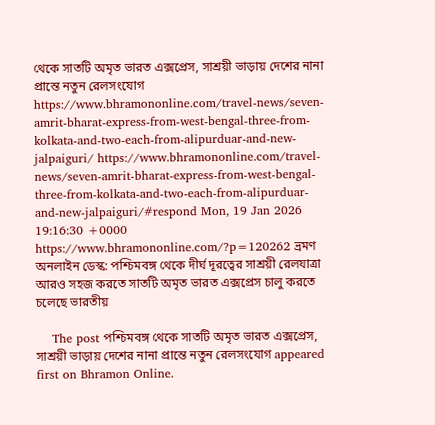থেকে সাতটি অমৃত ভারত এক্সপ্রেস, সাশ্রয়ী ভাড়ায় দেশের নানা প্রান্তে নতুন রেলসংযোগ https://www.bhramononline.com/travel-news/seven-amrit-bharat-express-from-west-bengal-three-from-kolkata-and-two-each-from-alipurduar-and-new-jalpaiguri/ https://www.bhramononline.com/travel-news/seven-amrit-bharat-express-from-west-bengal-three-from-kolkata-and-two-each-from-alipurduar-and-new-jalpaiguri/#respond Mon, 19 Jan 2026 19:16:30 +0000 https://www.bhramononline.com/?p=120262 ভ্রমণ অনলাইন ডেস্ক: পশ্চিমবঙ্গ থেকে দীর্ঘ দূরত্বের সাশ্রয়ী রেলযাত্রা আরও সহজ করতে সাতটি অমৃত ভারত এক্সপ্রেস চালু করতে চলেছে ভারতীয়

    The post পশ্চিমবঙ্গ থেকে সাতটি অমৃত ভারত এক্সপ্রেস, সাশ্রয়ী ভাড়ায় দেশের নানা প্রান্তে নতুন রেলসংযোগ appeared first on Bhramon Online.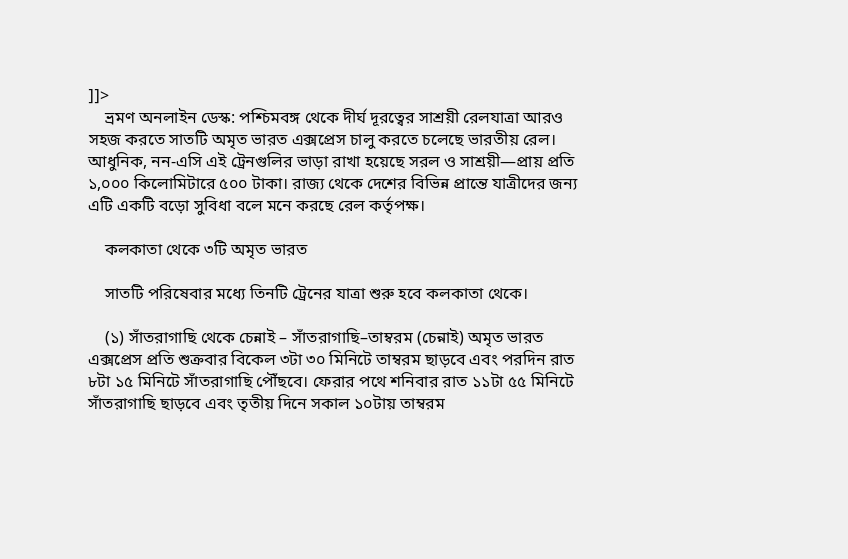]]>
    ভ্রমণ অনলাইন ডেস্ক: পশ্চিমবঙ্গ থেকে দীর্ঘ দূরত্বের সাশ্রয়ী রেলযাত্রা আরও সহজ করতে সাতটি অমৃত ভারত এক্সপ্রেস চালু করতে চলেছে ভারতীয় রেল। আধুনিক, নন-এসি এই ট্রেনগুলির ভাড়া রাখা হয়েছে সরল ও সাশ্রয়ী—প্রায় প্রতি ১,০০০ কিলোমিটারে ৫০০ টাকা। রাজ্য থেকে দেশের বিভিন্ন প্রান্তে যাত্রীদের জন্য এটি একটি বড়ো সুবিধা বলে মনে করছে রেল কর্তৃপক্ষ।

    কলকাতা থেকে ৩টি অমৃত ভারত

    সাতটি পরিষেবার মধ্যে তিনটি ট্রেনের যাত্রা শুরু হবে কলকাতা থেকে।

    (১) সাঁতরাগাছি থেকে চেন্নাই – সাঁতরাগাছি–তাম্বরম (চেন্নাই) অমৃত ভারত এক্সপ্রেস প্রতি শুক্রবার বিকেল ৩টা ৩০ মিনিটে তাম্বরম ছাড়বে এবং পরদিন রাত ৮টা ১৫ মিনিটে সাঁতরাগাছি পৌঁছবে। ফেরার পথে শনিবার রাত ১১টা ৫৫ মিনিটে সাঁতরাগাছি ছাড়বে এবং তৃতীয় দিনে সকাল ১০টায় তাম্বরম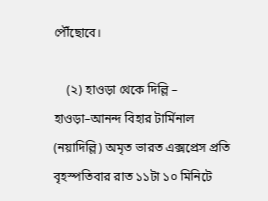পৌঁছোবে।

    (২) হাওড়া থেকে দিল্লি – হাওড়া–আনন্দ বিহার টার্মিনাল (নয়াদিল্লি) অমৃত ভারত এক্সপ্রেস প্রতি বৃহস্পতিবার রাত ১১টা ১০ মিনিটে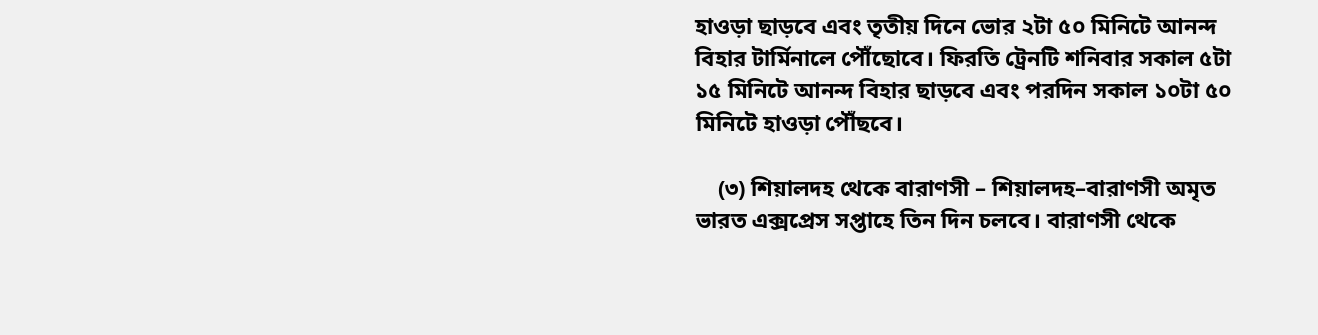হাওড়া ছাড়বে এবং তৃতীয় দিনে ভোর ২টা ৫০ মিনিটে আনন্দ বিহার টার্মিনালে পৌঁছোবে। ফিরতি ট্রেনটি শনিবার সকাল ৫টা ১৫ মিনিটে আনন্দ বিহার ছাড়বে এবং পরদিন সকাল ১০টা ৫০ মিনিটে হাওড়া পৌঁছবে।

    (৩) শিয়ালদহ থেকে বারাণসী – শিয়ালদহ–বারাণসী অমৃত ভারত এক্সপ্রেস সপ্তাহে তিন দিন চলবে। বারাণসী থেকে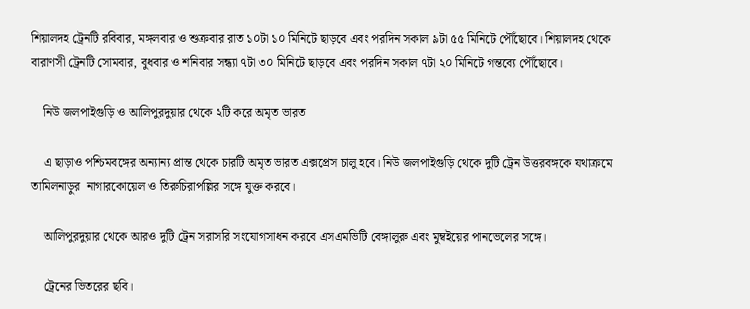শিয়ালদহ ট্রেনটি রবিবার, মঙ্গলবার ও শুক্রবার রাত ১০টা ১০ মিনিটে ছাড়বে এবং পরদিন সকাল ৯টা ৫৫ মিনিটে পৌঁছোবে। শিয়ালদহ থেকে বারাণসী ট্রেনটি সোমবার, বুধবার ও শনিবার সন্ধ্যা ৭টা ৩০ মিনিটে ছাড়বে এবং পরদিন সকাল ৭টা ২০ মিনিটে গন্তব্যে পৌঁছোবে।

    নিউ জলপাইগুড়ি ও আলিপুরদুয়ার থেকে ২টি করে অমৃত ভারত

    এ ছাড়াও পশ্চিমবঙ্গের অন্যান্য প্রান্ত থেকে চারটি অমৃত ভারত এক্সপ্রেস চালু হবে। নিউ জলপাইগুড়ি থেকে দুটি ট্রেন উত্তরবঙ্গকে যথাক্রমে তামিলনাড়ুর  নাগারকোয়েল ও তিরুচিরাপল্লির সঙ্গে যুক্ত করবে।

    আলিপুরদুয়ার থেকে আরও দুটি ট্রেন সরাসরি সংযোগসাধন করবে এসএমভিটি বেঙ্গালুরু এবং মুম্বইয়ের পানভেলের সঙ্গে।

    ট্রেনের ভিতরের ছবি।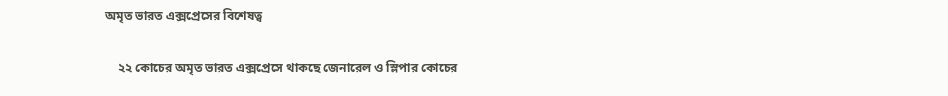অমৃত ভারত এক্সপ্রেসের বিশেষত্ব

    ২২ কোচের অমৃত ভারত এক্সপ্রেসে থাকছে জেনারেল ও স্লিপার কোচের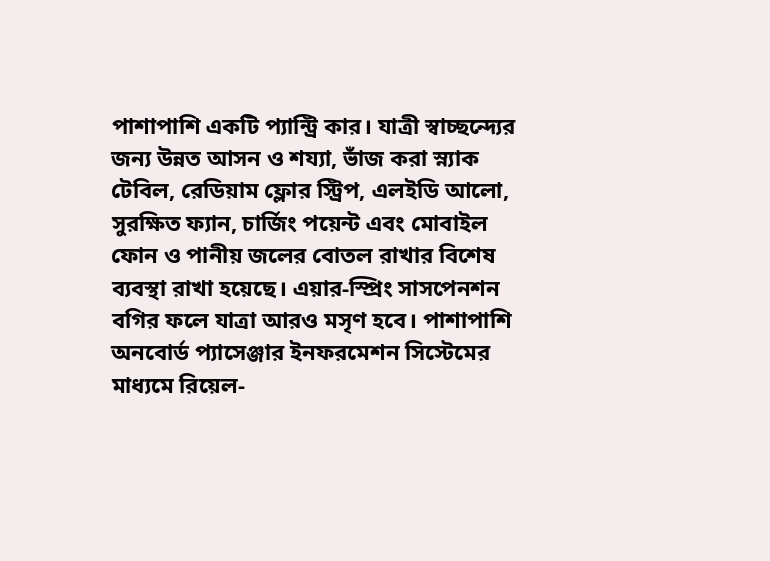পাশাপাশি একটি প্যান্ট্রি কার। যাত্রী স্বাচ্ছন্দ্যের জন্য উন্নত আসন ও শয্যা, ভাঁজ করা স্ন্যাক টেবিল, রেডিয়াম ফ্লোর স্ট্রিপ, এলইডি আলো, সুরক্ষিত ফ্যান, চার্জিং পয়েন্ট এবং মোবাইল ফোন ও পানীয় জলের বোতল রাখার বিশেষ ব্যবস্থা রাখা হয়েছে। এয়ার-স্প্রিং সাসপেনশন বগির ফলে যাত্রা আরও মসৃণ হবে। পাশাপাশি অনবোর্ড প্যাসেঞ্জার ইনফরমেশন সিস্টেমের মাধ্যমে রিয়েল-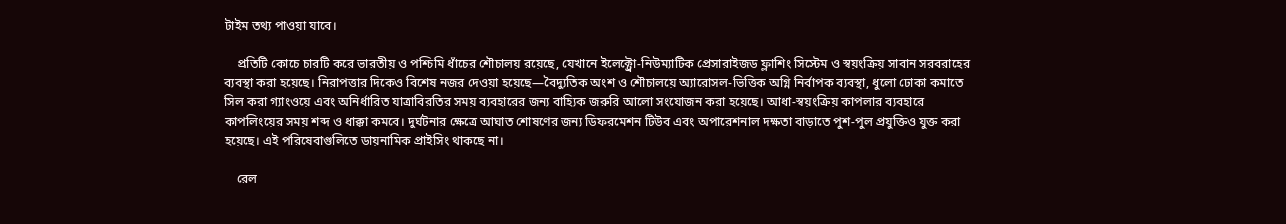টাইম তথ্য পাওয়া যাবে।

    প্রতিটি কোচে চারটি করে ভারতীয় ও পশ্চিমি ধাঁচের শৌচালয় রয়েছে, যেখানে ইলেক্ট্রো-নিউম্যাটিক প্রেসারাইজড ফ্লাশিং সিস্টেম ও স্বয়ংক্রিয় সাবান সরবরাহের ব্যবস্থা করা হয়েছে। নিরাপত্তার দিকেও বিশেষ নজর দেওয়া হয়েছে—বৈদ্যুতিক অংশ ও শৌচালয়ে অ্যারোসল-ভিত্তিক অগ্নি নির্বাপক ব্যবস্থা, ধুলো ঢোকা কমাতে সিল করা গ্যাংওয়ে এবং অনির্ধারিত যাত্রাবিরতির সময় ব্যবহারের জন্য বাহ্যিক জরুরি আলো সংযোজন করা হয়েছে। আধা-স্বয়ংক্রিয় কাপলার ব্যবহারে কাপলিংয়ের সময় শব্দ ও ধাক্কা কমবে। দুর্ঘটনার ক্ষেত্রে আঘাত শোষণের জন্য ডিফরমেশন টিউব এবং অপারেশনাল দক্ষতা বাড়াতে পুশ-পুল প্রযুক্তিও যুক্ত করা হয়েছে। এই পরিষেবাগুলিতে ডায়নামিক প্রাইসিং থাকছে না।

    রেল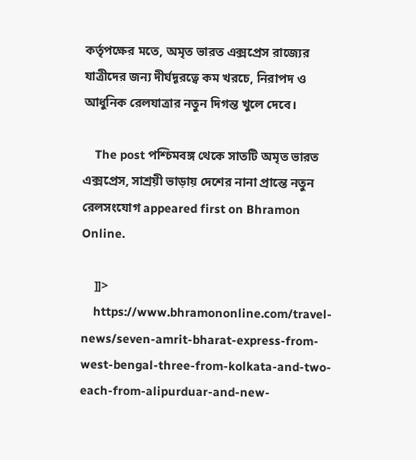কর্তৃপক্ষের মতে, অমৃত ভারত এক্সপ্রেস রাজ্যের যাত্রীদের জন্য দীর্ঘদূরত্বে কম খরচে, নিরাপদ ও আধুনিক রেলযাত্রার নতুন দিগন্ত খুলে দেবে।

    The post পশ্চিমবঙ্গ থেকে সাতটি অমৃত ভারত এক্সপ্রেস, সাশ্রয়ী ভাড়ায় দেশের নানা প্রান্তে নতুন রেলসংযোগ appeared first on Bhramon Online.

    ]]>
    https://www.bhramononline.com/travel-news/seven-amrit-bharat-express-from-west-bengal-three-from-kolkata-and-two-each-from-alipurduar-and-new-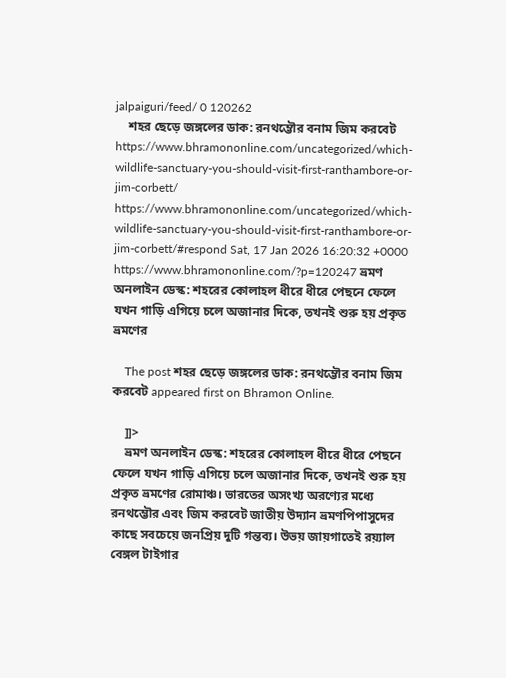jalpaiguri/feed/ 0 120262
    শহর ছেড়ে জঙ্গলের ডাক: রনথম্ভৌর বনাম জিম করবেট https://www.bhramononline.com/uncategorized/which-wildlife-sanctuary-you-should-visit-first-ranthambore-or-jim-corbett/ https://www.bhramononline.com/uncategorized/which-wildlife-sanctuary-you-should-visit-first-ranthambore-or-jim-corbett/#respond Sat, 17 Jan 2026 16:20:32 +0000 https://www.bhramononline.com/?p=120247 ভ্রমণ অনলাইন ডেস্ক: শহরের কোলাহল ধীরে ধীরে পেছনে ফেলে যখন গাড়ি এগিয়ে চলে অজানার দিকে, তখনই শুরু হয় প্রকৃত ভ্রমণের

    The post শহর ছেড়ে জঙ্গলের ডাক: রনথম্ভৌর বনাম জিম করবেট appeared first on Bhramon Online.

    ]]>
    ভ্রমণ অনলাইন ডেস্ক: শহরের কোলাহল ধীরে ধীরে পেছনে ফেলে যখন গাড়ি এগিয়ে চলে অজানার দিকে, তখনই শুরু হয় প্রকৃত ভ্রমণের রোমাঞ্চ। ভারতের অসংখ্য অরণ্যের মধ্যে রনথম্ভৌর এবং জিম করবেট জাতীয় উদ্যান ভ্রমণপিপাসুদের কাছে সবচেয়ে জনপ্রিয় দুটি গন্তব্য। উভয় জায়গাতেই রয়্যাল বেঙ্গল টাইগার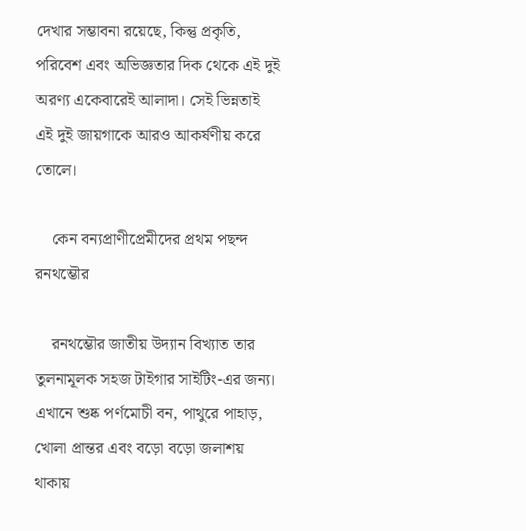দেখার সম্ভাবনা রয়েছে, কিন্তু প্রকৃতি, পরিবেশ এবং অভিজ্ঞতার দিক থেকে এই দুই অরণ্য একেবারেই আলাদা। সেই ভিন্নতাই এই দুই জায়গাকে আরও আকর্ষণীয় করে তোলে।

    কেন বন্যপ্রাণীপ্রেমীদের প্রথম পছন্দ রনথম্ভৌর

    রনথম্ভৌর জাতীয় উদ্যান বিখ্যাত তার তুলনামূলক সহজ টাইগার সাইটিং-এর জন্য। এখানে শুষ্ক পর্ণমোচী বন, পাথুরে পাহাড়, খোলা প্রান্তর এবং বড়ো বড়ো জলাশয় থাকায়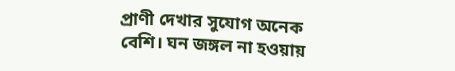প্রাণী দেখার সুযোগ অনেক বেশি। ঘন জঙ্গল না হওয়ায়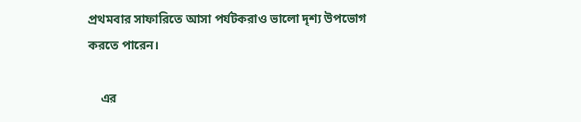প্রথমবার সাফারিতে আসা পর্যটকরাও ভালো দৃশ্য উপভোগ করতে পারেন।

    এর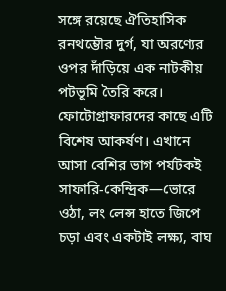সঙ্গে রয়েছে ঐতিহাসিক রনথম্ভৌর দুর্গ, যা অরণ্যের ওপর দাঁড়িয়ে এক নাটকীয় পটভূমি তৈরি করে। ফোটোগ্রাফারদের কাছে এটি বিশেষ আকর্ষণ। এখানে আসা বেশির ভাগ পর্যটকই সাফারি-কেন্দ্রিক—ভোরে ওঠা, লং লেন্স হাতে জিপে চড়া এবং একটাই লক্ষ্য, বাঘ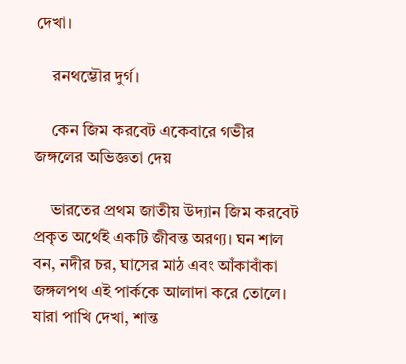দেখা।

    রনথম্ভৌর দুর্গ।

    কেন জিম করবেট একেবারে গভীর জঙ্গলের অভিজ্ঞতা দেয়

    ভারতের প্রথম জাতীয় উদ্যান জিম করবেট প্রকৃত অর্থেই একটি জীবন্ত অরণ্য। ঘন শাল বন, নদীর চর, ঘাসের মাঠ এবং আঁকাবাঁকা জঙ্গলপথ এই পার্ককে আলাদা করে তোলে। যারা পাখি দেখা, শান্ত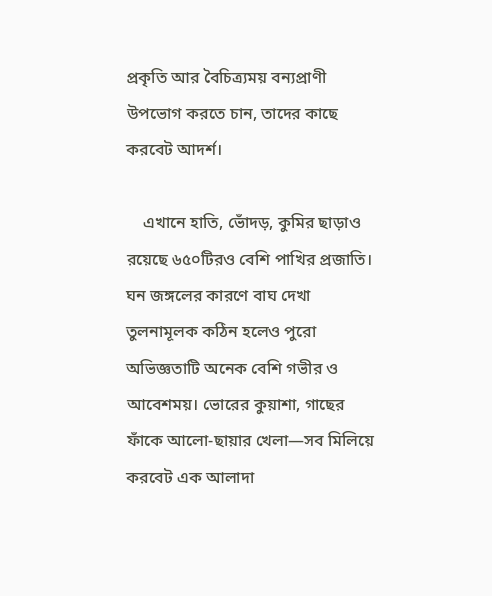প্রকৃতি আর বৈচিত্র্যময় বন্যপ্রাণী উপভোগ করতে চান, তাদের কাছে করবেট আদর্শ।

    এখানে হাতি, ভোঁদড়, কুমির ছাড়াও রয়েছে ৬৫০টিরও বেশি পাখির প্রজাতি। ঘন জঙ্গলের কারণে বাঘ দেখা তুলনামূলক কঠিন হলেও পুরো অভিজ্ঞতাটি অনেক বেশি গভীর ও আবেশময়। ভোরের কুয়াশা, গাছের ফাঁকে আলো-ছায়ার খেলা—সব মিলিয়ে করবেট এক আলাদা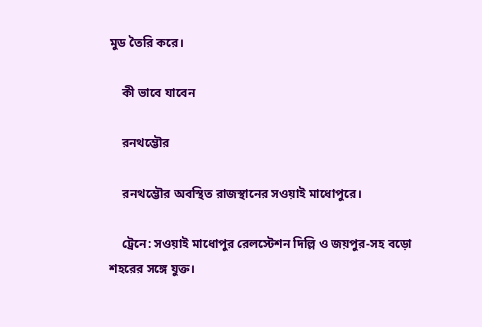মুড তৈরি করে।

    কী ভাবে যাবেন

    রনথম্ভৌর

    রনথম্ভৌর অবস্থিত রাজস্থানের সওয়াই মাধোপুরে।

    ট্রেনে: সওয়াই মাধোপুর রেলস্টেশন দিল্লি ও জয়পুর-সহ বড়ো শহরের সঙ্গে যুক্ত।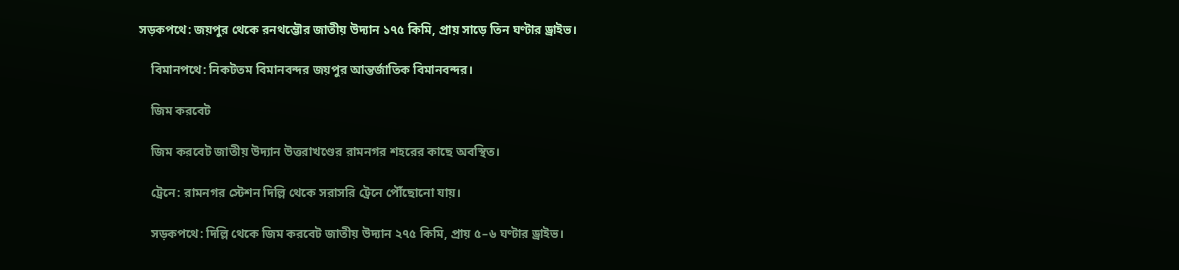সড়কপথে: জয়পুর থেকে রনথম্ভৌর জাতীয় উদ্যান ১৭৫ কিমি, প্রায় সাড়ে তিন ঘণ্টার ড্রাইভ।

    বিমানপথে: নিকটতম বিমানবন্দর জয়পুর আন্তর্জাতিক বিমানবন্দর।

    জিম করবেট

    জিম করবেট জাতীয় উদ্যান উত্তরাখণ্ডের রামনগর শহরের কাছে অবস্থিত।

    ট্রেনে: রামনগর স্টেশন দিল্লি থেকে সরাসরি ট্রেনে পৌঁছোনো যায়।

    সড়কপথে: দিল্লি থেকে জিম করবেট জাতীয় উদ্যান ২৭৫ কিমি, প্রায় ৫–৬ ঘণ্টার ড্রাইভ।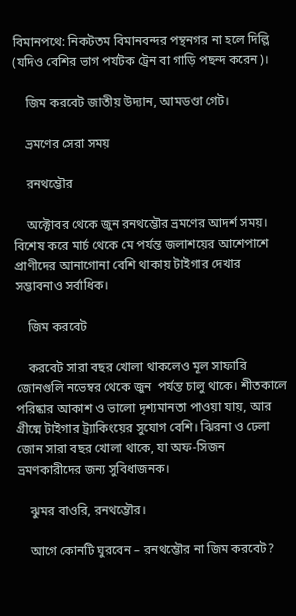বিমানপথে: নিকটতম বিমানবন্দর পন্থনগর না হলে দিল্লি (যদিও বেশির ভাগ পর্যটক ট্রেন বা গাড়ি পছন্দ করেন)।

    জিম করবেট জাতীয় উদ্যান, আমডণ্ডা গেট।

    ভ্রমণের সেরা সময়

    রনথম্ভৌর

    অক্টোবর থেকে জুন রনথম্ভৌর ভ্রমণের আদর্শ সময়। বিশেষ করে মার্চ থেকে মে পর্যন্ত জলাশয়ের আশেপাশে প্রাণীদের আনাগোনা বেশি থাকায় টাইগার দেখার সম্ভাবনাও সর্বাধিক।

    জিম করবেট

    করবেট সারা বছর খোলা থাকলেও মূল সাফারি জোনগুলি নভেম্বর থেকে জুন  পর্যন্ত চালু থাকে। শীতকালে পরিষ্কার আকাশ ও ভালো দৃশ্যমানতা পাওয়া যায়, আর গ্রীষ্মে টাইগার ট্র্যাকিংয়ের সুযোগ বেশি। ঝিরনা ও ঢেলা জোন সারা বছর খোলা থাকে, যা অফ-সিজন ভ্রমণকারীদের জন্য সুবিধাজনক।

    ঝুমর বাওরি, রনথম্ভৌর।

    আগে কোনটি ঘুরবেন – রনথম্ভৌর না জিম করবেট?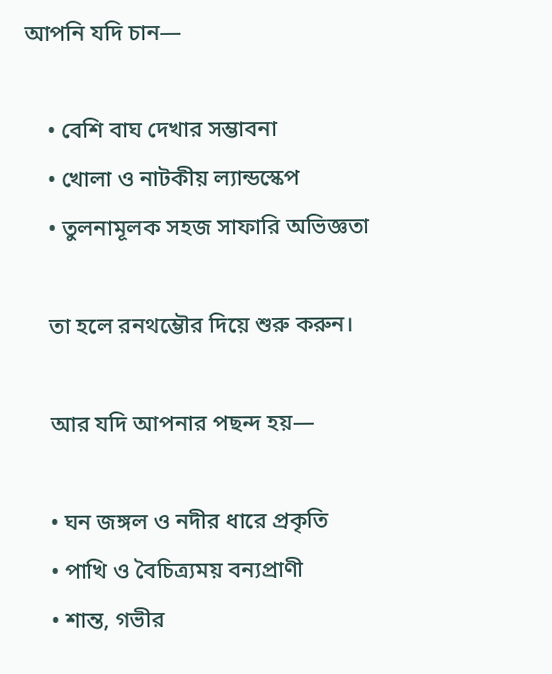আপনি যদি চান—

    • বেশি বাঘ দেখার সম্ভাবনা
    • খোলা ও নাটকীয় ল্যান্ডস্কেপ
    • তুলনামূলক সহজ সাফারি অভিজ্ঞতা

    তা হলে রনথম্ভৌর দিয়ে শুরু করুন।

    আর যদি আপনার পছন্দ হয়—

    • ঘন জঙ্গল ও নদীর ধারে প্রকৃতি
    • পাখি ও বৈচিত্র্যময় বন্যপ্রাণী
    • শান্ত, গভীর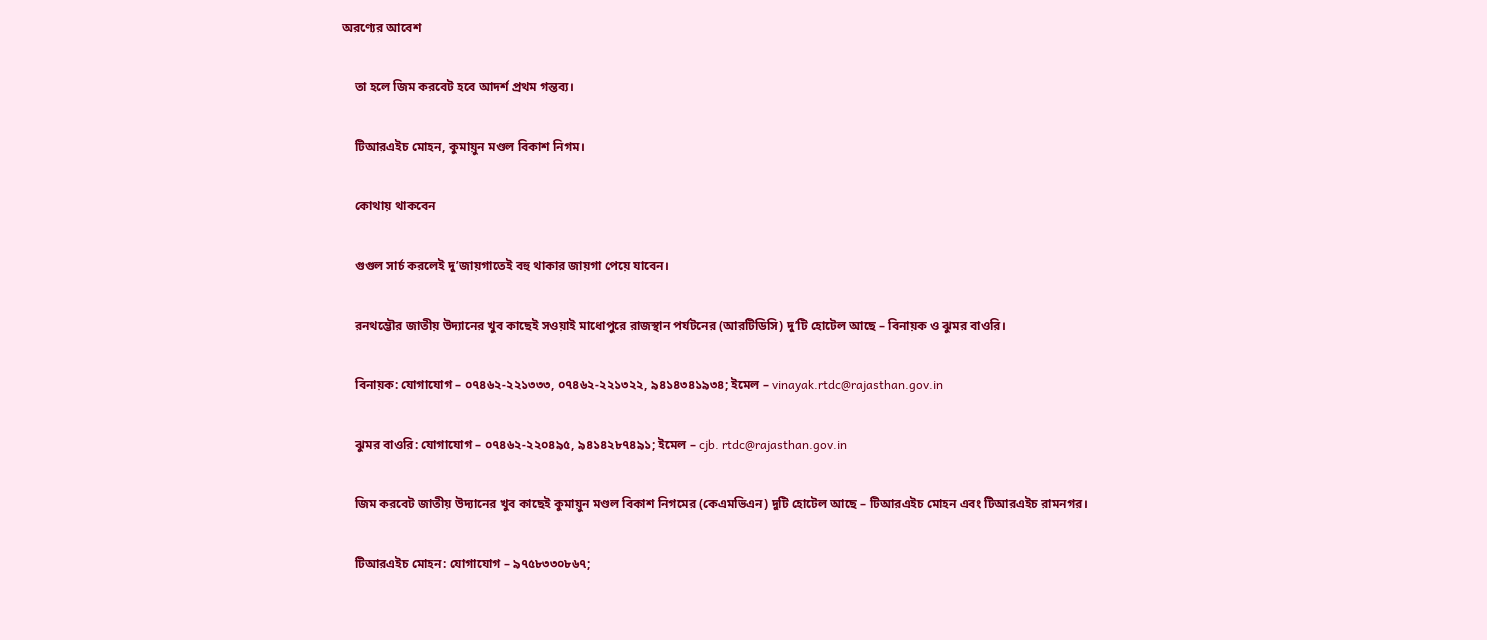অরণ্যের আবেশ

    তা হলে জিম করবেট হবে আদর্শ প্রথম গন্তব্য।

    টিআরএইচ মোহন, কুমায়ুন মণ্ডল বিকাশ নিগম।

    কোথায় থাকবেন

    গুগুল সার্চ করলেই দু’জায়গাতেই বহু থাকার জায়গা পেয়ে যাবেন।

    রনথম্ভৌর জাতীয় উদ্যানের খুব কাছেই সওয়াই মাধোপুরে রাজস্থান পর্যটনের (আরটিডিসি) দু’টি হোটেল আছে – বিনায়ক ও ঝুমর বাওরি।

    বিনায়ক: যোগাযোগ – ০৭৪৬২-২২১৩৩৩, ০৭৪৬২-২২১৩২২, ৯৪১৪৩৪১৯৩৪; ইমেল – vinayak.rtdc@rajasthan.gov.in

    ঝুমর বাওরি: যোগাযোগ – ০৭৪৬২-২২০৪৯৫, ৯৪১৪২৮৭৪৯১; ইমেল – cjb. rtdc@rajasthan.gov.in

    জিম করবেট জাতীয় উদ্যানের খুব কাছেই কুমায়ুন মণ্ডল বিকাশ নিগমের (কেএমভিএন) দুটি হোটেল আছে – টিআরএইচ মোহন এবং টিআরএইচ রামনগর।

    টিআরএইচ মোহন: যোগাযোগ – ৯৭৫৮৩৩০৮৬৭;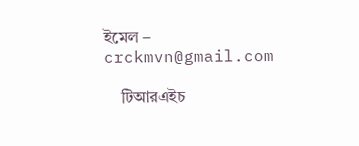ইমেল – crckmvn@gmail.com

    টিআরএইচ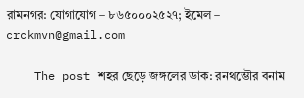রামনগর: যোগাযোগ – ৮৬৫০০০২৫২৭; ইমেল – crckmvn@gmail.com

    The post শহর ছেড়ে জঙ্গলের ডাক: রনথম্ভৌর বনাম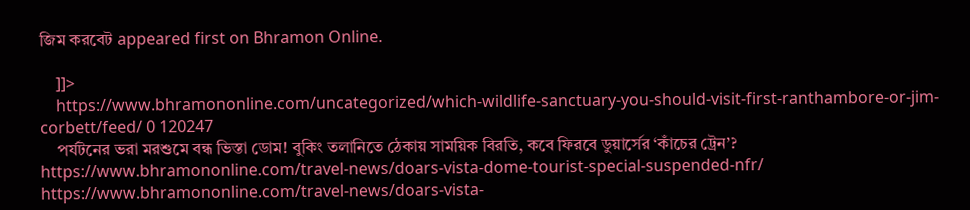জিম করবেট appeared first on Bhramon Online.

    ]]>
    https://www.bhramononline.com/uncategorized/which-wildlife-sanctuary-you-should-visit-first-ranthambore-or-jim-corbett/feed/ 0 120247
    পর্যটনের ভরা মরশুমে বন্ধ ভিস্তা ডোম! বুকিং তলানিতে ঠেকায় সাময়িক বিরতি, কবে ফিরবে ডুয়ার্সের ‘কাঁচের ট্রেন’? https://www.bhramononline.com/travel-news/doars-vista-dome-tourist-special-suspended-nfr/ https://www.bhramononline.com/travel-news/doars-vista-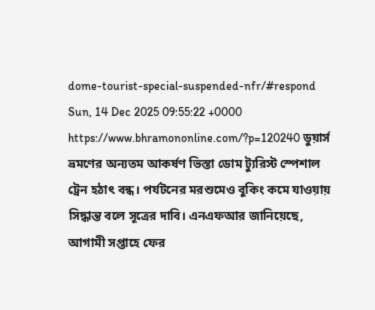dome-tourist-special-suspended-nfr/#respond Sun, 14 Dec 2025 09:55:22 +0000 https://www.bhramononline.com/?p=120240 ডুয়ার্স ভ্রমণের অন্যতম আকর্ষণ ভিস্তা ডোম ট্যুরিস্ট স্পেশাল ট্রেন হঠাৎ বন্ধ। পর্যটনের মরশুমেও বুকিং কমে যাওয়ায় সিদ্ধান্ত বলে সূত্রের দাবি। এনএফআর জানিয়েছে, আগামী সপ্তাহে ফের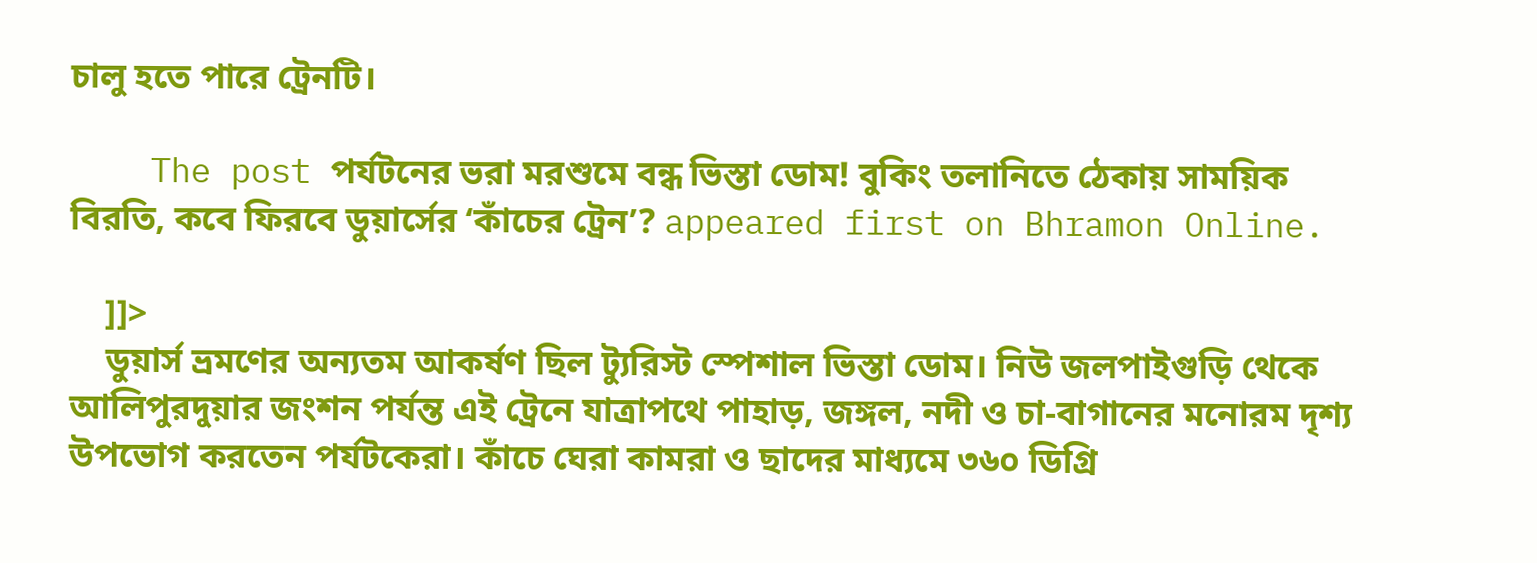চালু হতে পারে ট্রেনটি।

    The post পর্যটনের ভরা মরশুমে বন্ধ ভিস্তা ডোম! বুকিং তলানিতে ঠেকায় সাময়িক বিরতি, কবে ফিরবে ডুয়ার্সের ‘কাঁচের ট্রেন’? appeared first on Bhramon Online.

    ]]>
    ডুয়ার্স ভ্রমণের অন্যতম আকর্ষণ ছিল ট্যুরিস্ট স্পেশাল ভিস্তা ডোম। নিউ জলপাইগুড়ি থেকে আলিপুরদুয়ার জংশন পর্যন্ত এই ট্রেনে যাত্রাপথে পাহাড়, জঙ্গল, নদী ও চা-বাগানের মনোরম দৃশ্য উপভোগ করতেন পর্যটকেরা। কাঁচে ঘেরা কামরা ও ছাদের মাধ্যমে ৩৬০ ডিগ্রি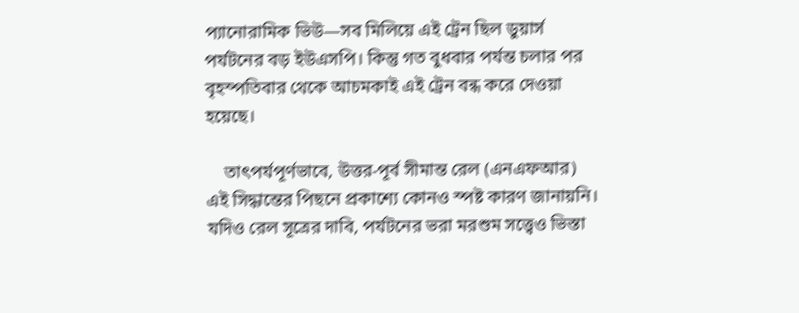প্যানোরামিক ভিউ—সব মিলিয়ে এই ট্রেন ছিল ডুয়ার্স পর্যটনের বড় ইউএসপি। কিন্তু গত বুধবার পর্যন্ত চলার পর বৃহস্পতিবার থেকে আচমকাই এই ট্রেন বন্ধ করে দেওয়া হয়েছে।

    তাৎপর্যপূর্ণভাবে, উত্তর-পূর্ব সীমান্ত রেল (এনএফআর) এই সিদ্ধান্তের পিছনে প্রকাশ্যে কোনও স্পষ্ট কারণ জানায়নি। যদিও রেল সূত্রের দাবি, পর্যটনের ভরা মরশুম সত্ত্বেও ভিস্তা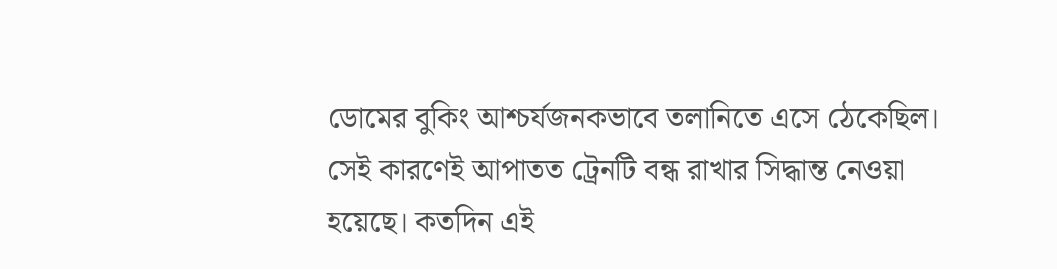ডোমের বুকিং আশ্চর্যজনকভাবে তলানিতে এসে ঠেকেছিল। সেই কারণেই আপাতত ট্রেনটি বন্ধ রাখার সিদ্ধান্ত নেওয়া হয়েছে। কতদিন এই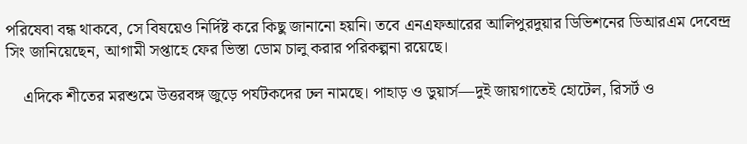পরিষেবা বন্ধ থাকবে, সে বিষয়েও নির্দিষ্ট করে কিছু জানানো হয়নি। তবে এনএফআরের আলিপুরদুয়ার ডিভিশনের ডিআরএম দেবেন্দ্র সিং জানিয়েছেন, আগামী সপ্তাহে ফের ভিস্তা ডোম চালু করার পরিকল্পনা রয়েছে।

    এদিকে শীতের মরশুমে উত্তরবঙ্গ জুড়ে পর্যটকদের ঢল নামছে। পাহাড় ও ডুয়ার্স—দুই জায়গাতেই হোটেল, রিসর্ট ও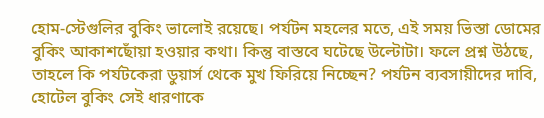হোম-স্টেগুলির বুকিং ভালোই রয়েছে। পর্যটন মহলের মতে, এই সময় ভিস্তা ডোমের বুকিং আকাশছোঁয়া হওয়ার কথা। কিন্তু বাস্তবে ঘটেছে উল্টোটা। ফলে প্রশ্ন উঠছে, তাহলে কি পর্যটকেরা ডুয়ার্স থেকে মুখ ফিরিয়ে নিচ্ছেন? পর্যটন ব্যবসায়ীদের দাবি, হোটেল বুকিং সেই ধারণাকে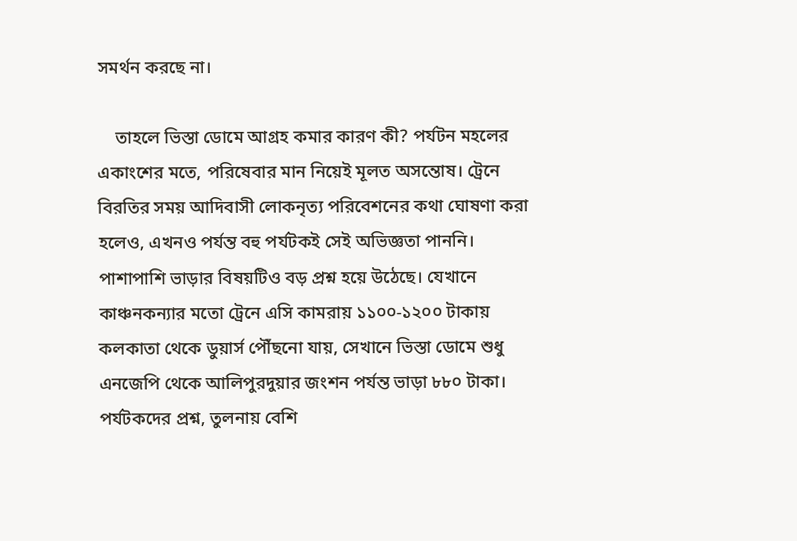সমর্থন করছে না।

    তাহলে ভিস্তা ডোমে আগ্রহ কমার কারণ কী? পর্যটন মহলের একাংশের মতে, পরিষেবার মান নিয়েই মূলত অসন্তোষ। ট্রেনে বিরতির সময় আদিবাসী লোকনৃত্য পরিবেশনের কথা ঘোষণা করা হলেও, এখনও পর্যন্ত বহু পর্যটকই সেই অভিজ্ঞতা পাননি। পাশাপাশি ভাড়ার বিষয়টিও বড় প্রশ্ন হয়ে উঠেছে। যেখানে কাঞ্চনকন্যার মতো ট্রেনে এসি কামরায় ১১০০-১২০০ টাকায় কলকাতা থেকে ডুয়ার্স পৌঁছনো যায়, সেখানে ভিস্তা ডোমে শুধু এনজেপি থেকে আলিপুরদুয়ার জংশন পর্যন্ত ভাড়া ৮৮০ টাকা। পর্যটকদের প্রশ্ন, তুলনায় বেশি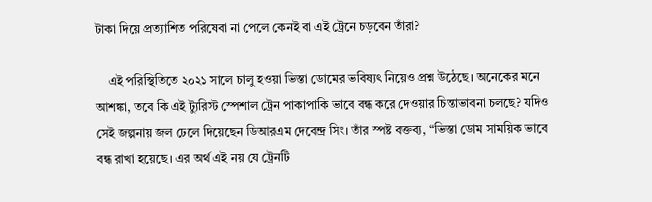টাকা দিয়ে প্রত্যাশিত পরিষেবা না পেলে কেনই বা এই ট্রেনে চড়বেন তাঁরা?

    এই পরিস্থিতিতে ২০২১ সালে চালু হওয়া ভিস্তা ডোমের ভবিষ্যৎ নিয়েও প্রশ্ন উঠেছে। অনেকের মনে আশঙ্কা, তবে কি এই ট্যুরিস্ট স্পেশাল ট্রেন পাকাপাকি ভাবে বন্ধ করে দেওয়ার চিন্তাভাবনা চলছে? যদিও সেই জল্পনায় জল ঢেলে দিয়েছেন ডিআরএম দেবেন্দ্র সিং। তাঁর স্পষ্ট বক্তব্য, “ভিস্তা ডোম সাময়িক ভাবে বন্ধ রাখা হয়েছে। এর অর্থ এই নয় যে ট্রেনটি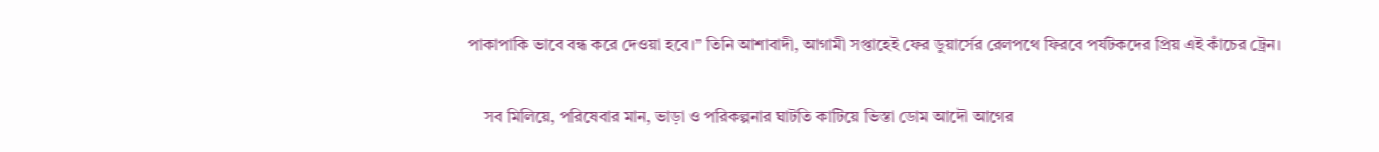পাকাপাকি ভাবে বন্ধ করে দেওয়া হবে।” তিনি আশাবাদী, আগামী সপ্তাহেই ফের ডুয়ার্সের রেলপথে ফিরবে পর্যটকদের প্রিয় এই কাঁচের ট্রেন।

    সব মিলিয়ে, পরিষেবার মান, ভাড়া ও পরিকল্পনার ঘাটতি কাটিয়ে ভিস্তা ডোম আদৌ আগের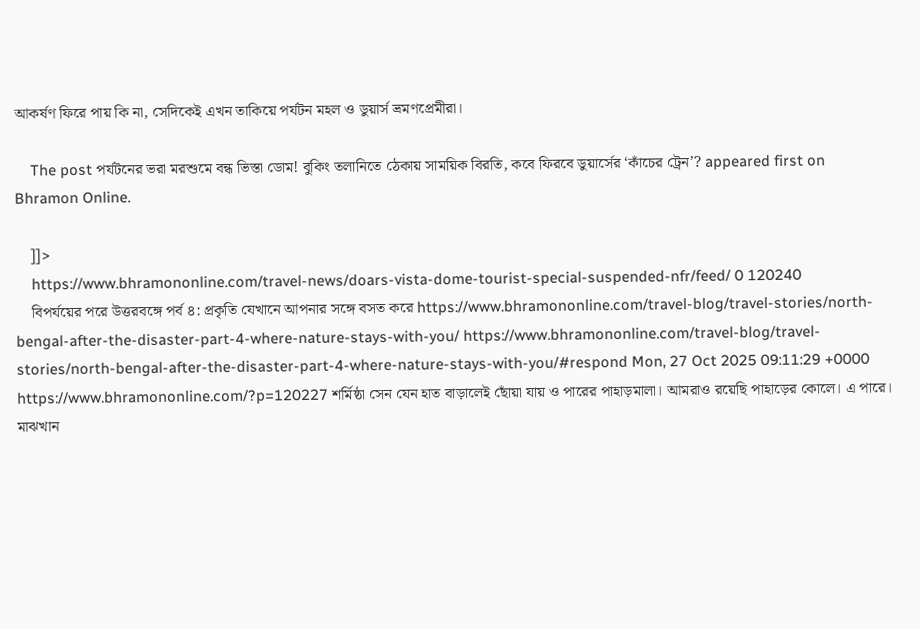আকর্ষণ ফিরে পায় কি না, সেদিকেই এখন তাকিয়ে পর্যটন মহল ও ডুয়ার্স ভ্রমণপ্রেমীরা।

    The post পর্যটনের ভরা মরশুমে বন্ধ ভিস্তা ডোম! বুকিং তলানিতে ঠেকায় সাময়িক বিরতি, কবে ফিরবে ডুয়ার্সের ‘কাঁচের ট্রেন’? appeared first on Bhramon Online.

    ]]>
    https://www.bhramononline.com/travel-news/doars-vista-dome-tourist-special-suspended-nfr/feed/ 0 120240
    বিপর্যয়ের পরে উত্তরবঙ্গে পর্ব ৪: প্রকৃতি যেখানে আপনার সঙ্গে বসত করে https://www.bhramononline.com/travel-blog/travel-stories/north-bengal-after-the-disaster-part-4-where-nature-stays-with-you/ https://www.bhramononline.com/travel-blog/travel-stories/north-bengal-after-the-disaster-part-4-where-nature-stays-with-you/#respond Mon, 27 Oct 2025 09:11:29 +0000 https://www.bhramononline.com/?p=120227 শর্মিষ্ঠা সেন যেন হাত বাড়ালেই ছোঁয়া যায় ও পারের পাহাড়মালা। আমরাও রয়েছি পাহাড়ের কোলে। এ পারে। মাঝখান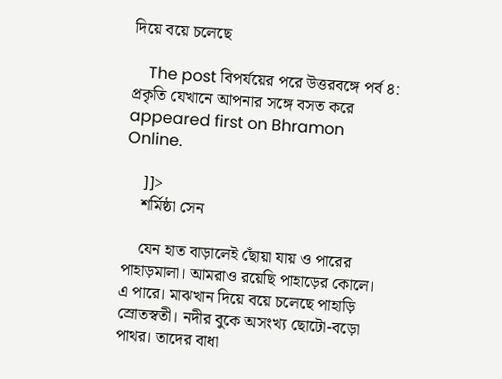দিয়ে বয়ে চলেছে

    The post বিপর্যয়ের পরে উত্তরবঙ্গে পর্ব ৪: প্রকৃতি যেখানে আপনার সঙ্গে বসত করে appeared first on Bhramon Online.

    ]]>
    শর্মিষ্ঠা সেন

    যেন হাত বাড়ালেই ছোঁয়া যায় ও পারের পাহাড়মালা। আমরাও রয়েছি পাহাড়ের কোলে। এ পারে। মাঝখান দিয়ে বয়ে চলেছে পাহাড়ি স্রোতস্বতী। নদীর বুকে অসংখ্য ছোটো-বড়ো পাথর। তাদের বাধা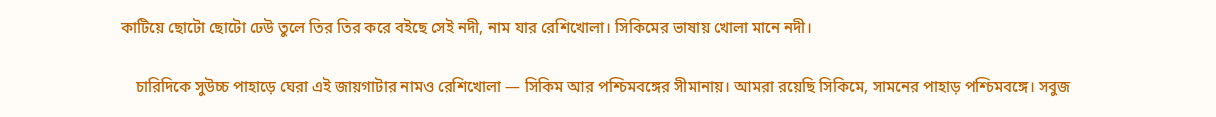কাটিয়ে ছোটো ছোটো ঢেউ তুলে তির তির করে বইছে সেই নদী, নাম যার রেশিখোলা। সিকিমের ভাষায় খোলা মানে নদী।

    চারিদিকে সুউচ্চ পাহাড়ে ঘেরা এই জায়গাটার নামও রেশিখোলা — সিকিম আর পশ্চিমবঙ্গের সীমানায়। আমরা রয়েছি সিকিমে, সামনের পাহাড় পশ্চিমবঙ্গে। সবুজ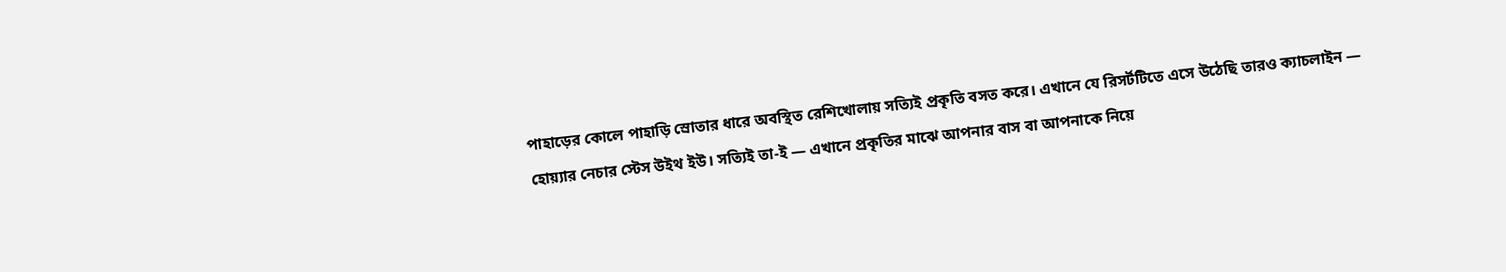পাহাড়ের কোলে পাহাড়ি স্রোতার ধারে অবস্থিত রেশিখোলায় সত্যিই প্রকৃতি বসত করে। এখানে যে রিসর্টটিতে এসে উঠেছি তারও ক্যাচলাইন — হোয়্যার নেচার স্টেস উইথ ইউ। সত্যিই তা-ই — এখানে প্রকৃতির মাঝে আপনার বাস বা আপনাকে নিয়ে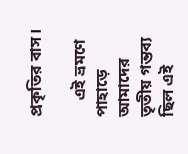প্রকৃতির বাস।

    এই ভ্রমণে পাহাড়ে আমাদের তৃতীয় গন্তব্য ছিল এই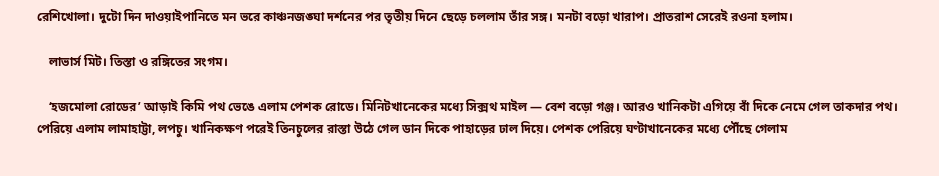রেশিখোলা। দুটো দিন দাওয়াইপানিতে মন ভরে কাঞ্চনজঙ্ঘা দর্শনের পর তৃতীয় দিনে ছেড়ে চললাম তাঁর সঙ্গ। মনটা বড়ো খারাপ। প্রাতরাশ সেরেই রওনা হলাম।

    লাভার্স মিট। তিস্তা ও রঙ্গিতের সংগম।

    ‘হজমোলা রোডের’ আড়াই কিমি পথ ভেঙে এলাম পেশক রোডে। মিনিটখানেকের মধ্যে সিক্সথ মাইল — বেশ বড়ো গঞ্জ। আরও খানিকটা এগিয়ে বাঁ দিকে নেমে গেল তাকদার পথ। পেরিয়ে এলাম লামাহাট্টা, লপচু। খানিকক্ষণ পরেই তিনচুলের রাস্তা উঠে গেল ডান দিকে পাহাড়ের ঢাল দিয়ে। পেশক পেরিয়ে ঘণ্টাখানেকের মধ্যে পৌঁছে গেলাম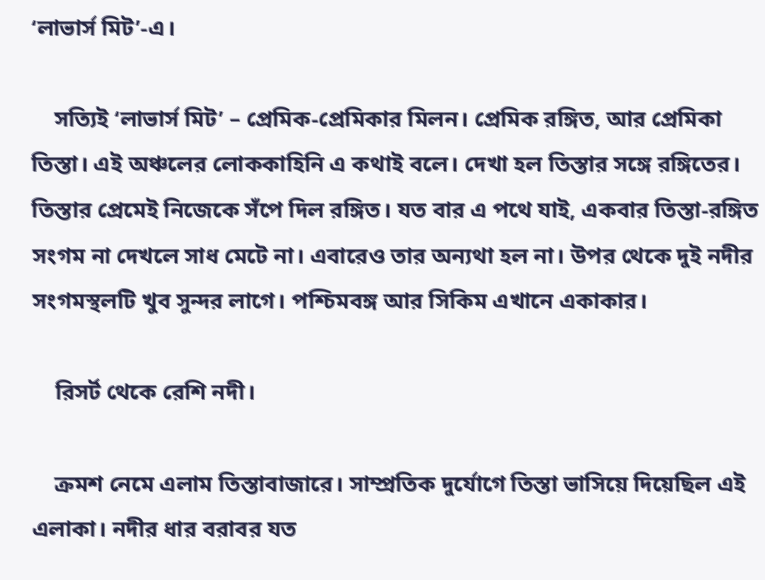‘লাভার্স মিট’-এ।

    সত্যিই ‘লাভার্স মিট’ – প্রেমিক-প্রেমিকার মিলন। প্রেমিক রঙ্গিত, আর প্রেমিকা তিস্তা। এই অঞ্চলের লোককাহিনি এ কথাই বলে। দেখা হল তিস্তার সঙ্গে রঙ্গিতের। তিস্তার প্রেমেই নিজেকে সঁপে দিল রঙ্গিত। যত বার এ পথে যাই, একবার তিস্তা-রঙ্গিত সংগম না দেখলে সাধ মেটে না। এবারেও তার অন্যথা হল না। উপর থেকে দুই নদীর সংগমস্থলটি খুব সুন্দর লাগে। পশ্চিমবঙ্গ আর সিকিম এখানে একাকার।

    রিসর্ট থেকে রেশি নদী।

    ক্রমশ নেমে এলাম তিস্তাবাজারে। সাম্প্রতিক দুর্যোগে তিস্তা ভাসিয়ে দিয়েছিল এই এলাকা। নদীর ধার বরাবর যত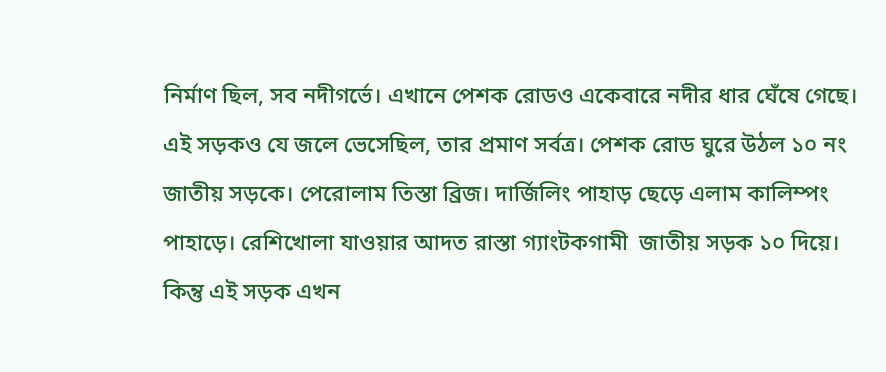নির্মাণ ছিল, সব নদীগর্ভে। এখানে পেশক রোডও একেবারে নদীর ধার ঘেঁষে গেছে। এই সড়কও যে জলে ভেসেছিল, তার প্রমাণ সর্বত্র। পেশক রোড ঘুরে উঠল ১০ নং জাতীয় সড়কে। পেরোলাম তিস্তা ব্রিজ। দার্জিলিং পাহাড় ছেড়ে এলাম কালিম্পং পাহাড়ে। রেশিখোলা যাওয়ার আদত রাস্তা গ্যাংটকগামী  জাতীয় সড়ক ১০ দিয়ে। কিন্তু এই সড়ক এখন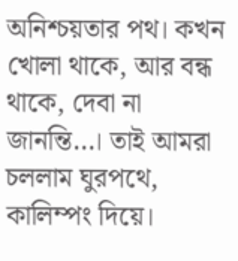অনিশ্চয়তার পথ। কখন খোলা থাকে, আর বন্ধ থাকে, দেবা না জানন্তি…। তাই আমরা চললাম ঘুরপথে, কালিম্পং দিয়ে।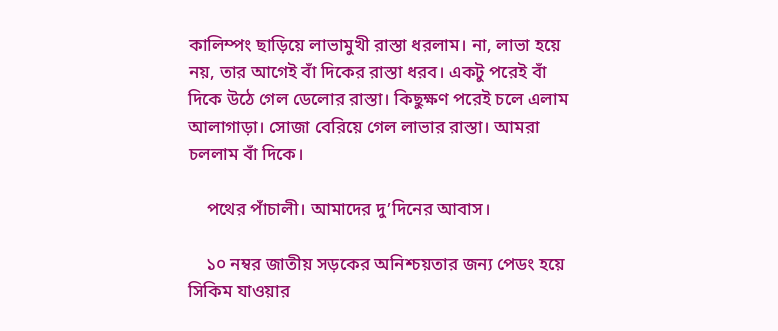কালিম্পং ছাড়িয়ে লাভামুখী রাস্তা ধরলাম। না, লাভা হয়ে নয়, তার আগেই বাঁ দিকের রাস্তা ধরব। একটু পরেই বাঁ দিকে উঠে গেল ডেলোর রাস্তা। কিছুক্ষণ পরেই চলে এলাম আলাগাড়া। সোজা বেরিয়ে গেল লাভার রাস্তা। আমরা চললাম বাঁ দিকে।

    পথের পাঁচালী। আমাদের দু’দিনের আবাস।

    ১০ নম্বর জাতীয় সড়কের অনিশ্চয়তার জন্য পেডং হয়ে সিকিম যাওয়ার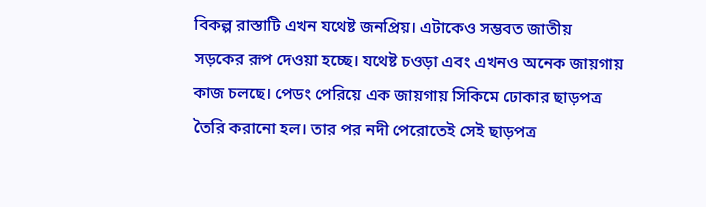বিকল্প রাস্তাটি এখন যথেষ্ট জনপ্রিয়। এটাকেও সম্ভবত জাতীয় সড়কের রূপ দেওয়া হচ্ছে। যথেষ্ট চওড়া এবং এখনও অনেক জায়গায় কাজ চলছে। পেডং পেরিয়ে এক জায়গায় সিকিমে ঢোকার ছাড়পত্র তৈরি করানো হল। তার পর নদী পেরোতেই সেই ছাড়পত্র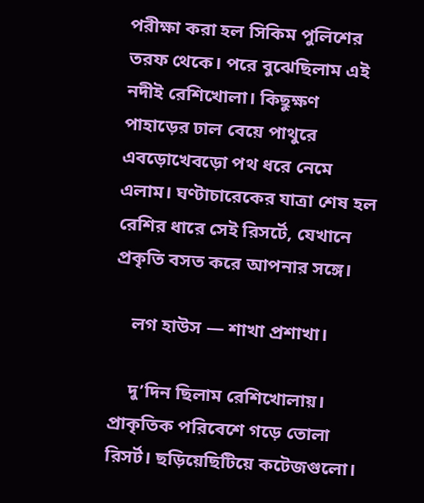পরীক্ষা করা হল সিকিম পুলিশের তরফ থেকে। পরে বুঝেছিলাম এই নদীই রেশিখোলা। কিছুক্ষণ পাহাড়ের ঢাল বেয়ে পাথুরে এবড়োখেবড়ো পথ ধরে নেমে এলাম। ঘণ্টাচারেকের যাত্রা শেষ হল রেশির ধারে সেই রিসর্টে, যেখানে প্রকৃতি বসত করে আপনার সঙ্গে।

    লগ হাউস — শাখা প্রশাখা।

    দু’দিন ছিলাম রেশিখোলায়। প্রাকৃতিক পরিবেশে গড়ে তোলা রিসর্ট। ছড়িয়েছিটিয়ে কটেজগুলো।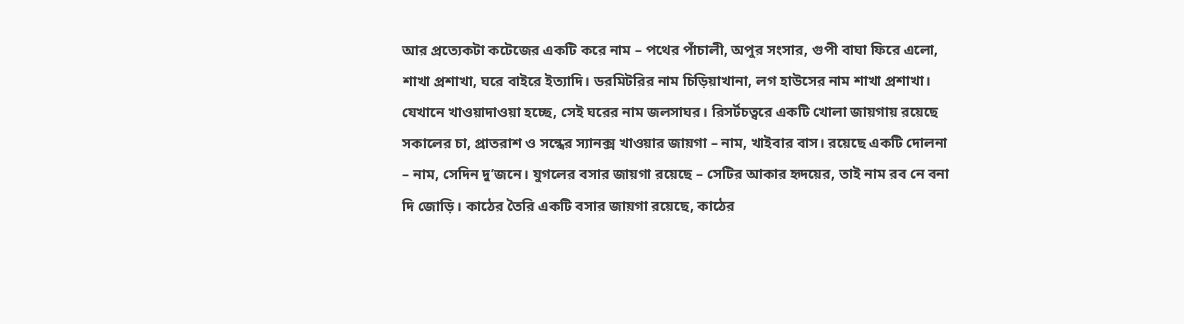আর প্রত্যেকটা কটেজের একটি করে নাম – পথের পাঁচালী, অপুর সংসার, গুপী বাঘা ফিরে এলো, শাখা প্রশাখা, ঘরে বাইরে ইত্যাদি। ডরমিটরির নাম চিড়িয়াখানা, লগ হাউসের নাম শাখা প্রশাখা। যেখানে খাওয়াদাওয়া হচ্ছে, সেই ঘরের নাম জলসাঘর। রিসর্টচত্বরে একটি খোলা জায়গায় রয়েছে সকালের চা, প্রাতরাশ ও সন্ধের স্যানক্স খাওয়ার জায়গা – নাম, খাইবার বাস। রয়েছে একটি দোলনা – নাম, সেদিন দু’জনে। যুগলের বসার জায়গা রয়েছে – সেটির আকার হৃদয়ের, তাই নাম রব নে বনা দি জোড়ি। কাঠের তৈরি একটি বসার জায়গা রয়েছে, কাঠের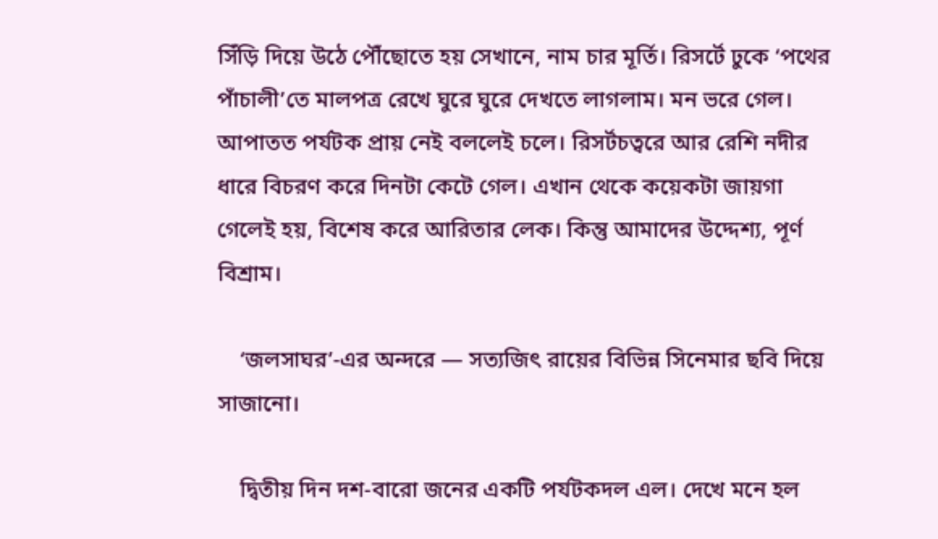সিঁড়ি দিয়ে উঠে পৌঁছোতে হয় সেখানে, নাম চার মূর্তি। রিসর্টে ঢুকে ‘পথের পাঁচালী’তে মালপত্র রেখে ঘুরে ঘুরে দেখতে লাগলাম। মন ভরে গেল। আপাতত পর্যটক প্রায় নেই বললেই চলে। রিসর্টচত্বরে আর রেশি নদীর ধারে বিচরণ করে দিনটা কেটে গেল। এখান থেকে কয়েকটা জায়গা গেলেই হয়, বিশেষ করে আরিতার লেক। কিন্তু আমাদের উদ্দেশ্য, পূর্ণ বিশ্রাম।

    ‘জলসাঘর’-এর অন্দরে — সত্যজিৎ রায়ের বিভিন্ন সিনেমার ছবি দিয়ে সাজানো।

    দ্বিতীয় দিন দশ-বারো জনের একটি পর্যটকদল এল। দেখে মনে হল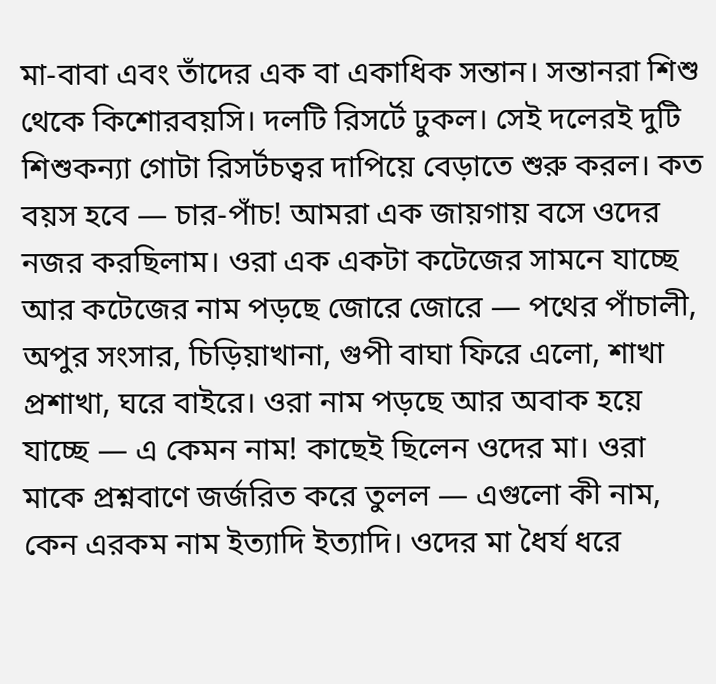মা-বাবা এবং তাঁদের এক বা একাধিক সন্তান। সন্তানরা শিশু থেকে কিশোরবয়সি। দলটি রিসর্টে ঢুকল। সেই দলেরই দুটি শিশুকন্যা গোটা রিসর্টচত্বর দাপিয়ে বেড়াতে শুরু করল। কত বয়স হবে — চার-পাঁচ! আমরা এক জায়গায় বসে ওদের নজর করছিলাম। ওরা এক একটা কটেজের সামনে যাচ্ছে আর কটেজের নাম পড়ছে জোরে জোরে — পথের পাঁচালী, অপুর সংসার, চিড়িয়াখানা, গুপী বাঘা ফিরে এলো, শাখা প্রশাখা, ঘরে বাইরে। ওরা নাম পড়ছে আর অবাক হয়ে যাচ্ছে — এ কেমন নাম! কাছেই ছিলেন ওদের মা। ওরা মাকে প্রশ্নবাণে জর্জরিত করে তুলল — এগুলো কী নাম, কেন এরকম নাম ইত্যাদি ইত্যাদি। ওদের মা ধৈর্য ধরে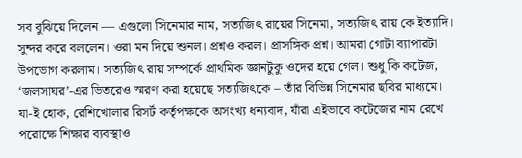সব বুঝিয়ে দিলেন — এগুলো সিনেমার নাম, সত্যজিৎ রায়ের সিনেমা, সত্যজিৎ রায় কে ইত্যাদি। সুন্দর করে বললেন। ওরা মন দিয়ে শুনল। প্রশ্নও করল। প্রাসঙ্গিক প্রশ্ন। আমরা গোটা ব্যাপারটা উপভোগ করলাম। সত্যজিৎ রায় সম্পর্কে প্রাথমিক জ্ঞানটুকু ওদের হয়ে গেল। শুধু কি কটেজ, ‘জলসাঘর’-এর ভিতরেও স্মরণ করা হয়েছে সত্যজিৎকে – তাঁর বিভিন্ন সিনেমার ছবির মাধ্যমে। যা-ই হোক, রেশিখোলার রিসর্ট কর্তৃপক্ষকে অসংখ্য ধন্যবাদ, যাঁরা এইভাবে কটেজের নাম রেখে পরোক্ষে শিক্ষার ব্যবস্থাও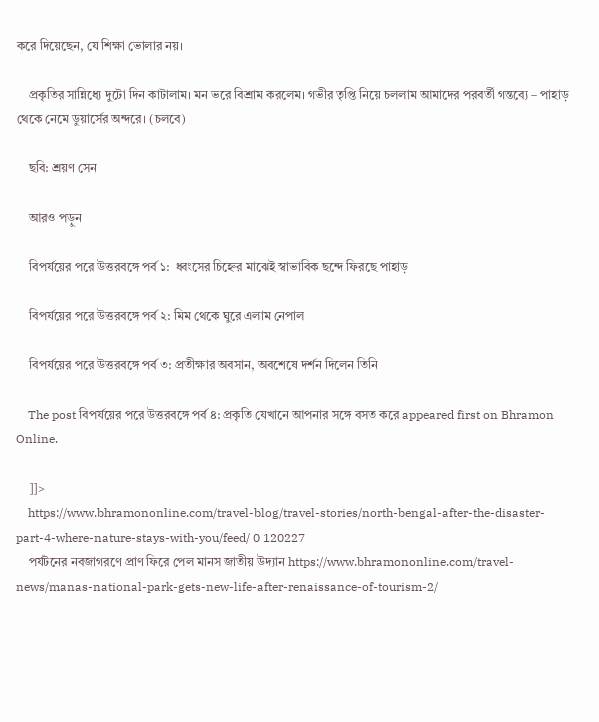করে দিয়েছেন, যে শিক্ষা ভোলার নয়।

    প্রকৃতির সান্নিধ্যে দুটো দিন কাটালাম। মন ভরে বিশ্রাম করলেম। গভীর তৃপ্তি নিয়ে চললাম আমাদের পরবর্তী গন্তব্যে – পাহাড় থেকে নেমে ডুয়ার্সের অন্দরে। (চলবে)

    ছবি: শ্রয়ণ সেন

    আরও পড়ুন

    বিপর্যয়ের পরে উত্তরবঙ্গে পর্ব ১:  ধ্বংসের চিহ্নের মাঝেই স্বাভাবিক ছন্দে ফিরছে পাহাড়

    বিপর্যয়ের পরে উত্তরবঙ্গে পর্ব ২: মিম থেকে ঘুরে এলাম নেপাল

    বিপর্যয়ের পরে উত্তরবঙ্গে পর্ব ৩: প্রতীক্ষার অবসান, অবশেষে দর্শন দিলেন তিনি

    The post বিপর্যয়ের পরে উত্তরবঙ্গে পর্ব ৪: প্রকৃতি যেখানে আপনার সঙ্গে বসত করে appeared first on Bhramon Online.

    ]]>
    https://www.bhramononline.com/travel-blog/travel-stories/north-bengal-after-the-disaster-part-4-where-nature-stays-with-you/feed/ 0 120227
    পর্যটনের নবজাগরণে প্রাণ ফিরে পেল মানস জাতীয় উদ্যান https://www.bhramononline.com/travel-news/manas-national-park-gets-new-life-after-renaissance-of-tourism-2/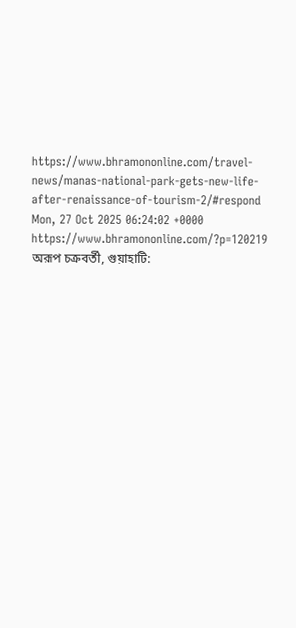https://www.bhramononline.com/travel-news/manas-national-park-gets-new-life-after-renaissance-of-tourism-2/#respond Mon, 27 Oct 2025 06:24:02 +0000 https://www.bhramononline.com/?p=120219 অরূপ চক্রবর্তী, গুয়াহাটি: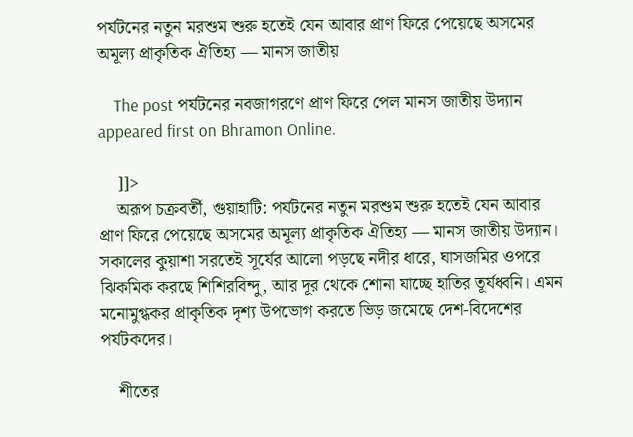পর্যটনের নতুন মরশুম শুরু হতেই যেন আবার প্রাণ ফিরে পেয়েছে অসমের অমূল্য প্রাকৃতিক ঐতিহ্য — মানস জাতীয়

    The post পর্যটনের নবজাগরণে প্রাণ ফিরে পেল মানস জাতীয় উদ্যান appeared first on Bhramon Online.

    ]]>
    অরূপ চক্রবর্তী, গুয়াহাটি: পর্যটনের নতুন মরশুম শুরু হতেই যেন আবার প্রাণ ফিরে পেয়েছে অসমের অমূল্য প্রাকৃতিক ঐতিহ্য — মানস জাতীয় উদ্যান। সকালের কুয়াশা সরতেই সূর্যের আলো পড়ছে নদীর ধারে, ঘাসজমির ওপরে ঝিকমিক করছে শিশিরবিন্দু, আর দূর থেকে শোনা যাচ্ছে হাতির তূর্যধ্বনি। এমন মনোমুগ্ধকর প্রাকৃতিক দৃশ্য উপভোগ করতে ভিড় জমেছে দেশ-বিদেশের পর্যটকদের।

    শীতের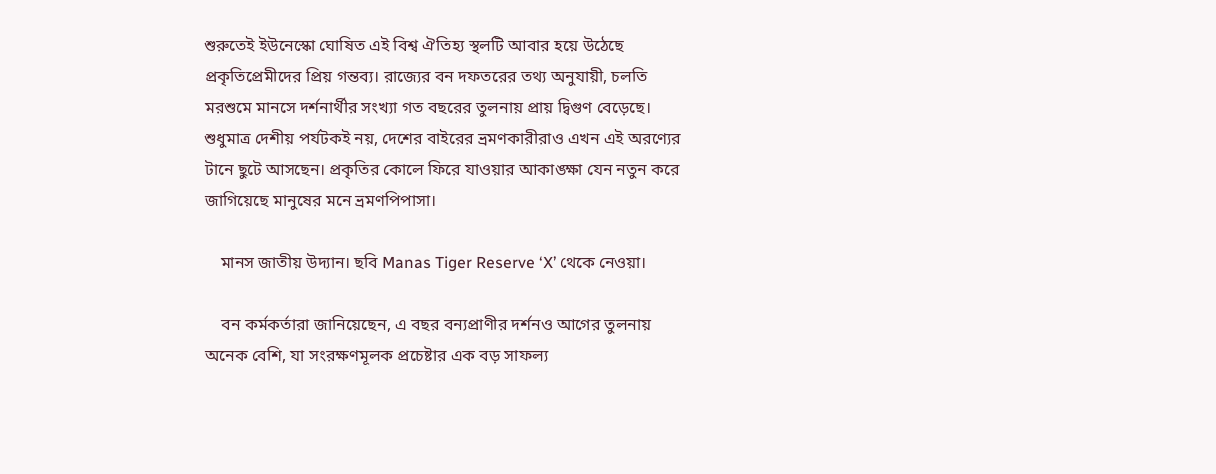শুরুতেই ইউনেস্কো ঘোষিত এই বিশ্ব ঐতিহ্য স্থলটি আবার হয়ে উঠেছে প্রকৃতিপ্রেমীদের প্রিয় গন্তব্য। রাজ্যের বন দফতরের তথ্য অনুযায়ী, চলতি মরশুমে মানসে দর্শনার্থীর সংখ্যা গত বছরের তুলনায় প্রায় দ্বিগুণ বেড়েছে। শুধুমাত্র দেশীয় পর্যটকই নয়, দেশের বাইরের ভ্রমণকারীরাও এখন এই অরণ্যের টানে ছুটে আসছেন। প্রকৃতির কোলে ফিরে যাওয়ার আকাঙ্ক্ষা যেন নতুন করে জাগিয়েছে মানুষের মনে ভ্রমণপিপাসা।

    মানস জাতীয় উদ্যান। ছবি Manas Tiger Reserve ‘X’ থেকে নেওয়া।

    বন কর্মকর্তারা জানিয়েছেন, এ বছর বন্যপ্রাণীর দর্শনও আগের তুলনায় অনেক বেশি, যা সংরক্ষণমূলক প্রচেষ্টার এক বড় সাফল্য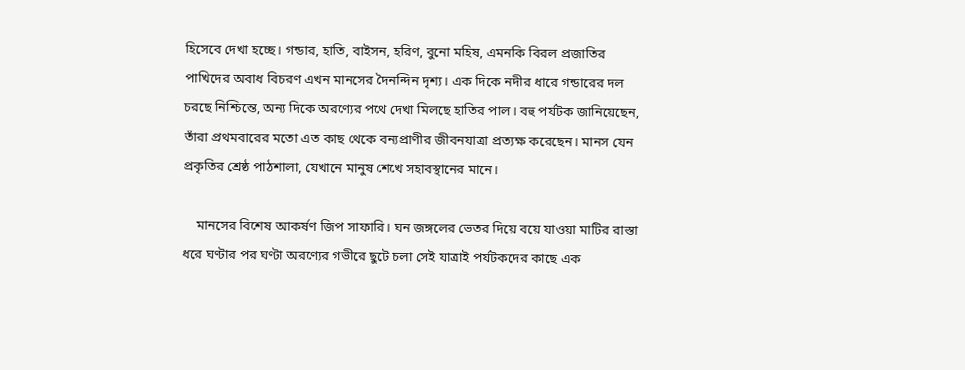হিসেবে দেখা হচ্ছে। গন্ডার, হাতি, বাইসন, হরিণ, বুনো মহিষ, এমনকি বিরল প্রজাতির পাখিদের অবাধ বিচরণ এখন মানসের দৈনন্দিন দৃশ্য। এক দিকে নদীর ধারে গন্ডারের দল চরছে নিশ্চিন্তে, অন্য দিকে অরণ্যের পথে দেখা মিলছে হাতির পাল। বহু পর্যটক জানিয়েছেন, তাঁরা প্রথমবারের মতো এত কাছ থেকে বন্যপ্রাণীর জীবনযাত্রা প্রত্যক্ষ করেছেন। মানস যেন প্রকৃতির শ্রেষ্ঠ পাঠশালা, যেখানে মানুষ শেখে সহাবস্থানের মানে।

    মানসের বিশেষ আকর্ষণ জিপ সাফারি। ঘন জঙ্গলের ভেতর দিয়ে বয়ে যাওয়া মাটির রাস্তা ধরে ঘণ্টার পর ঘণ্টা অরণ্যের গভীরে ছুটে চলা সেই যাত্রাই পর্যটকদের কাছে এক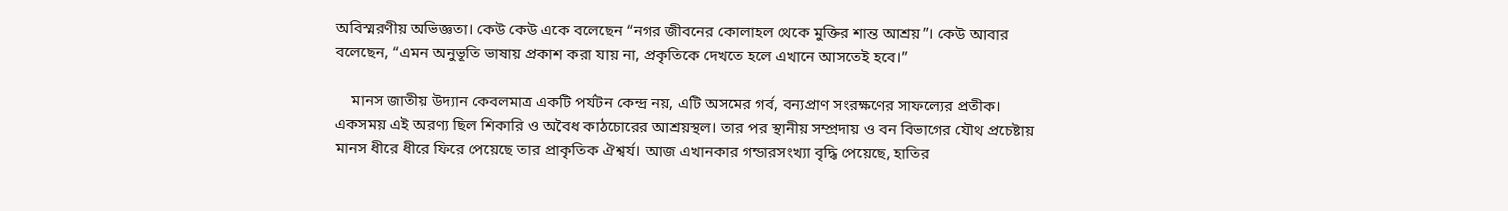অবিস্মরণীয় অভিজ্ঞতা। কেউ কেউ একে বলেছেন “নগর জীবনের কোলাহল থেকে মুক্তির শান্ত আশ্রয়”। কেউ আবার বলেছেন, “এমন অনুভূতি ভাষায় প্রকাশ করা যায় না, প্রকৃতিকে দেখতে হলে এখানে আসতেই হবে।”

    মানস জাতীয় উদ্যান কেবলমাত্র একটি পর্যটন কেন্দ্র নয়, এটি অসমের গর্ব, বন্যপ্রাণ সংরক্ষণের সাফল্যের প্রতীক। একসময় এই অরণ্য ছিল শিকারি ও অবৈধ কাঠচোরের আশ্রয়স্থল। তার পর স্থানীয় সম্প্রদায় ও বন বিভাগের যৌথ প্রচেষ্টায় মানস ধীরে ধীরে ফিরে পেয়েছে তার প্রাকৃতিক ঐশ্বর্য। আজ এখানকার গন্ডারসংখ্যা বৃদ্ধি পেয়েছে, হাতির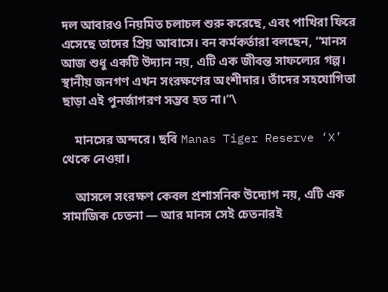দল আবারও নিয়মিত চলাচল শুরু করেছে, এবং পাখিরা ফিরে এসেছে তাদের প্রিয় আবাসে। বন কর্মকর্তারা বলছেন, “মানস আজ শুধু একটি উদ্যান নয়, এটি এক জীবন্ত সাফল্যের গল্প। স্থানীয় জনগণ এখন সংরক্ষণের অংশীদার। তাঁদের সহযোগিতা ছাড়া এই পুনর্জাগরণ সম্ভব হত না।”\

    মানসের অন্দরে। ছবি Manas Tiger Reserve ‘X’ থেকে নেওয়া।

    আসলে সংরক্ষণ কেবল প্রশাসনিক উদ্যোগ নয়, এটি এক সামাজিক চেতনা — আর মানস সেই চেতনারই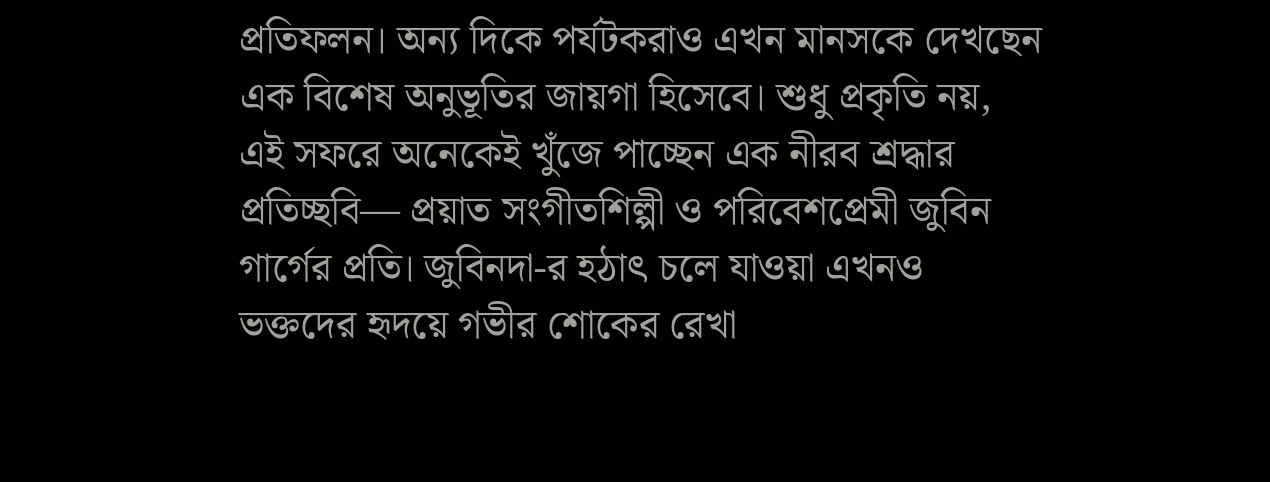প্রতিফলন। অন্য দিকে পর্যটকরাও এখন মানসকে দেখছেন এক বিশেষ অনুভূতির জায়গা হিসেবে। শুধু প্রকৃতি নয়, এই সফরে অনেকেই খুঁজে পাচ্ছেন এক নীরব শ্রদ্ধার প্রতিচ্ছবি— প্রয়াত সংগীতশিল্পী ও পরিবেশপ্রেমী জুবিন গার্গের প্রতি। জুবিনদা-র হঠাৎ চলে যাওয়া এখনও ভক্তদের হৃদয়ে গভীর শোকের রেখা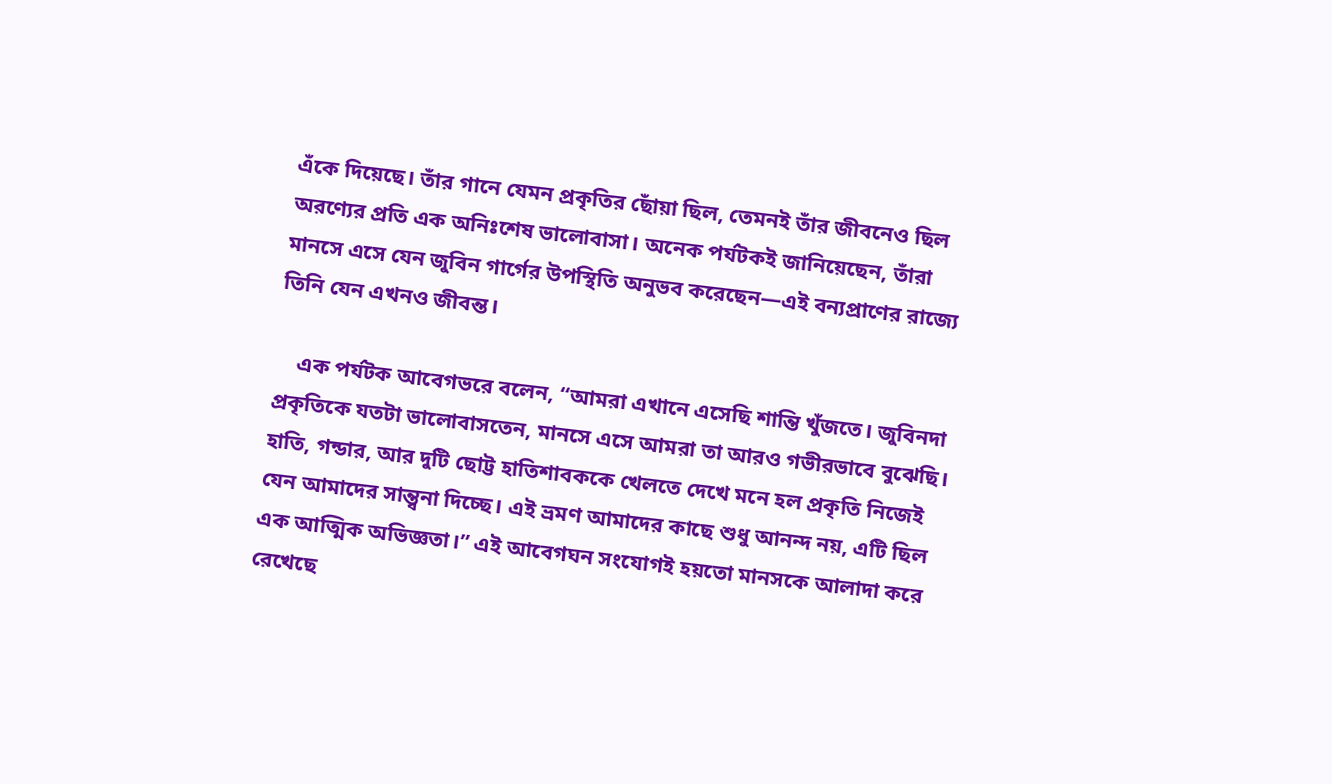এঁকে দিয়েছে। তাঁর গানে যেমন প্রকৃতির ছোঁয়া ছিল, তেমনই তাঁর জীবনেও ছিল অরণ্যের প্রতি এক অনিঃশেষ ভালোবাসা। অনেক পর্যটকই জানিয়েছেন, তাঁরা মানসে এসে যেন জুবিন গার্গের উপস্থিতি অনুভব করেছেন—এই বন্যপ্রাণের রাজ্যে তিনি যেন এখনও জীবন্ত।

    এক পর্যটক আবেগভরে বলেন, “আমরা এখানে এসেছি শান্তি খুঁজতে। জুবিনদা প্রকৃতিকে যতটা ভালোবাসতেন, মানসে এসে আমরা তা আরও গভীরভাবে বুঝেছি। হাতি, গন্ডার, আর দুটি ছোট্ট হাতিশাবককে খেলতে দেখে মনে হল প্রকৃতি নিজেই যেন আমাদের সান্ত্বনা দিচ্ছে। এই ভ্রমণ আমাদের কাছে শুধু আনন্দ নয়, এটি ছিল এক আত্মিক অভিজ্ঞতা।” এই আবেগঘন সংযোগই হয়তো মানসকে আলাদা করে রেখেছে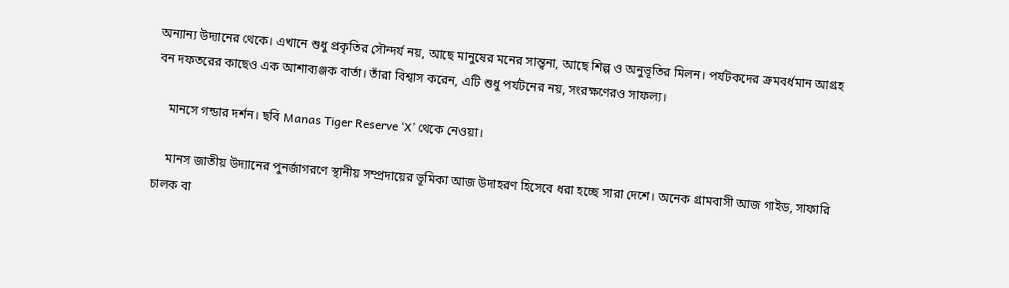অন্যান্য উদ্যানের থেকে। এখানে শুধু প্রকৃতির সৌন্দর্য নয়, আছে মানুষের মনের সান্ত্বনা, আছে শিল্প ও অনুভূতির মিলন। পর্যটকদের ক্রমবর্ধমান আগ্রহ বন দফতরের কাছেও এক আশাব্যঞ্জক বার্তা। তাঁরা বিশ্বাস করেন, এটি শুধু পর্যটনের নয়, সংরক্ষণেরও সাফল্য।

    মানসে গন্ডার দর্শন। ছবি Manas Tiger Reserve ‘X’ থেকে নেওয়া।

    মানস জাতীয় উদ্যানের পুনর্জাগরণে স্থানীয় সম্প্রদায়ের ভূমিকা আজ উদাহরণ হিসেবে ধরা হচ্ছে সারা দেশে। অনেক গ্রামবাসী আজ গাইড, সাফারি চালক বা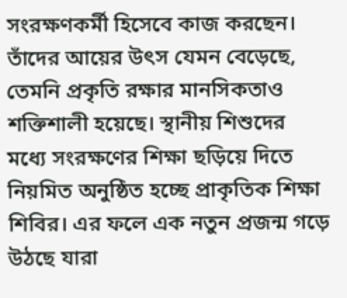সংরক্ষণকর্মী হিসেবে কাজ করছেন। তাঁদের আয়ের উৎস যেমন বেড়েছে, তেমনি প্রকৃতি রক্ষার মানসিকতাও শক্তিশালী হয়েছে। স্থানীয় শিশুদের মধ্যে সংরক্ষণের শিক্ষা ছড়িয়ে দিতে নিয়মিত অনুষ্ঠিত হচ্ছে প্রাকৃতিক শিক্ষা শিবির। এর ফলে এক নতুন প্রজন্ম গড়ে উঠছে যারা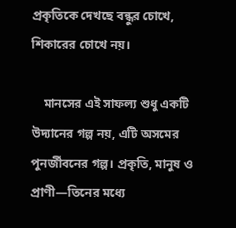প্রকৃতিকে দেখছে বন্ধুর চোখে, শিকারের চোখে নয়।

    মানসের এই সাফল্য শুধু একটি উদ্যানের গল্প নয়, এটি অসমের পুনর্জীবনের গল্প। প্রকৃতি, মানুষ ও প্রাণী—তিনের মধ্যে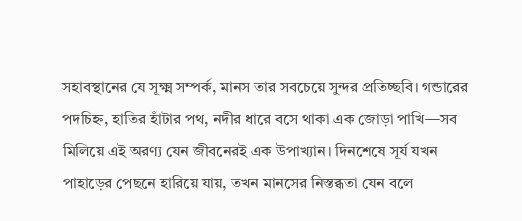সহাবস্থানের যে সূক্ষ্ম সম্পর্ক, মানস তার সবচেয়ে সুন্দর প্রতিচ্ছবি। গন্ডারের পদচিহ্ন, হাতির হাঁটার পথ, নদীর ধারে বসে থাকা এক জোড়া পাখি—সব মিলিয়ে এই অরণ্য যেন জীবনেরই এক উপাখ্যান। দিনশেষে সূর্য যখন পাহাড়ের পেছনে হারিয়ে যায়, তখন মানসের নিস্তব্ধতা যেন বলে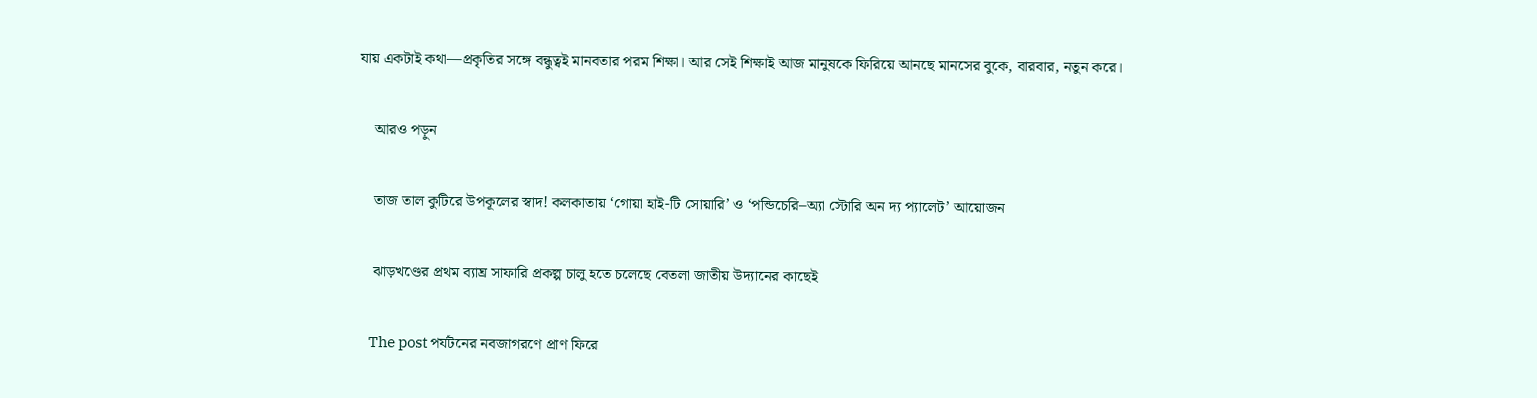যায় একটাই কথা—প্রকৃতির সঙ্গে বন্ধুত্বই মানবতার পরম শিক্ষা। আর সেই শিক্ষাই আজ মানুষকে ফিরিয়ে আনছে মানসের বুকে, বারবার, নতুন করে।

    আরও পড়ুন

    তাজ তাল কুটিরে উপকূলের স্বাদ! কলকাতায় ‘গোয়া হাই-টি সোয়ারি’ ও ‘পন্ডিচেরি–অ্যা স্টোরি অন দ্য প্যালেট’ আয়োজন

    ঝাড়খণ্ডের প্রথম ব্যাঘ্র সাফারি প্রকল্প চালু হতে চলেছে বেতলা জাতীয় উদ্যানের কাছেই

    The post পর্যটনের নবজাগরণে প্রাণ ফিরে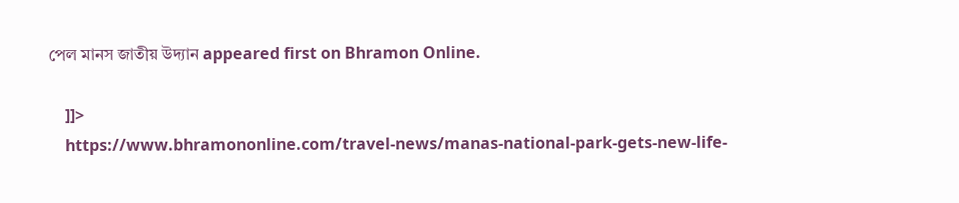পেল মানস জাতীয় উদ্যান appeared first on Bhramon Online.

    ]]>
    https://www.bhramononline.com/travel-news/manas-national-park-gets-new-life-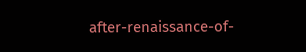after-renaissance-of-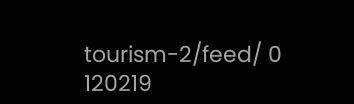tourism-2/feed/ 0 120219